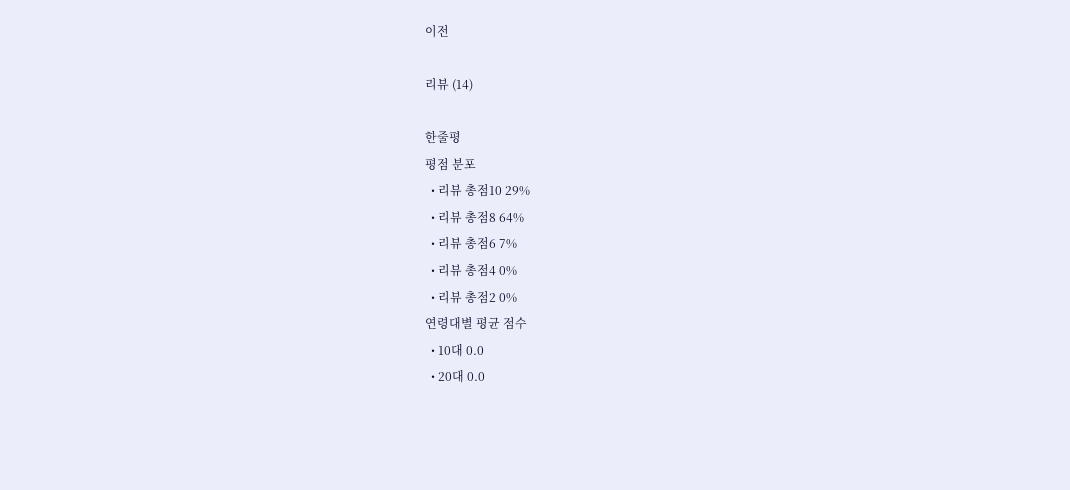이전

리뷰 (14)

한줄평
평점 분포
  • 리뷰 총점10 29%
  • 리뷰 총점8 64%
  • 리뷰 총점6 7%
  • 리뷰 총점4 0%
  • 리뷰 총점2 0%
연령대별 평균 점수
  • 10대 0.0
  • 20대 0.0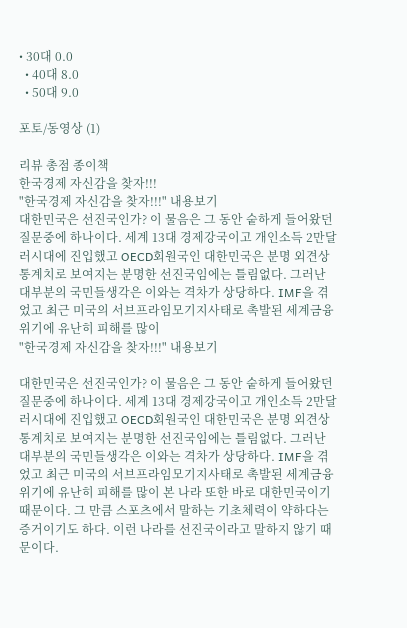• 30대 0.0
  • 40대 8.0
  • 50대 9.0

포토/동영상 (1)

리뷰 총점 종이책
한국경제 자신감을 찾자!!!
"한국경제 자신감을 찾자!!!" 내용보기
대한민국은 선진국인가? 이 물음은 그 동안 숱하게 들어왔던 질문중에 하나이다. 세계 13대 경제강국이고 개인소득 2만달러시대에 진입했고 OECD회원국인 대한민국은 분명 외견상 통계치로 보여지는 분명한 선진국임에는 틀림없다. 그러난 대부분의 국민들생각은 이와는 격차가 상당하다. IMF을 겪었고 최근 미국의 서브프라임모기지사태로 촉발된 세계금융위기에 유난히 피해를 많이
"한국경제 자신감을 찾자!!!" 내용보기

대한민국은 선진국인가? 이 물음은 그 동안 숱하게 들어왔던 질문중에 하나이다. 세계 13대 경제강국이고 개인소득 2만달러시대에 진입했고 OECD회원국인 대한민국은 분명 외견상 통계치로 보여지는 분명한 선진국임에는 틀림없다. 그러난 대부분의 국민들생각은 이와는 격차가 상당하다. IMF을 겪었고 최근 미국의 서브프라임모기지사태로 촉발된 세계금융위기에 유난히 피해를 많이 본 나라 또한 바로 대한민국이기 때문이다. 그 만큼 스포츠에서 말하는 기초체력이 약하다는 증거이기도 하다. 이런 나라를 선진국이라고 말하지 않기 때문이다.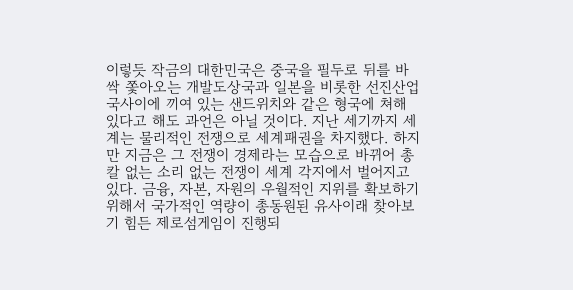이렇듯 작금의 대한민국은 중국을 필두로 뒤를 바싹 쫓아오는 개발도상국과 일본을 비롯한 선진산업국사이에 끼여 있는 샌드위치와 같은 형국에 쳐해 있다고 해도 과언은 아닐 것이다. 지난 세기까지 세계는 물리적인 전쟁으로 세계패권을 차지했다. 하지만 지금은 그 전쟁이 경제라는 모습으로 바뀌어 총칼 없는 소리 없는 전쟁이 세계 각지에서 벌어지고 있다. 금융, 자본, 자원의 우월적인 지위를 확보하기 위해서 국가적인 역량이 총동원된 유사이래 찾아보기 힘든 제로섬게임이 진행되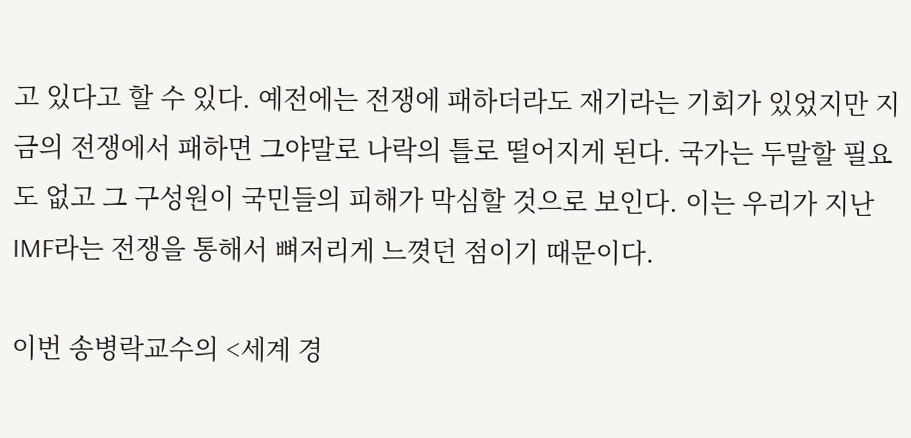고 있다고 할 수 있다. 예전에는 전쟁에 패하더라도 재기라는 기회가 있었지만 지금의 전쟁에서 패하면 그야말로 나락의 틀로 떨어지게 된다. 국가는 두말할 필요도 없고 그 구성원이 국민들의 피해가 막심할 것으로 보인다. 이는 우리가 지난 IMF라는 전쟁을 통해서 뼈저리게 느꼇던 점이기 때문이다.

이번 송병락교수의 <세계 경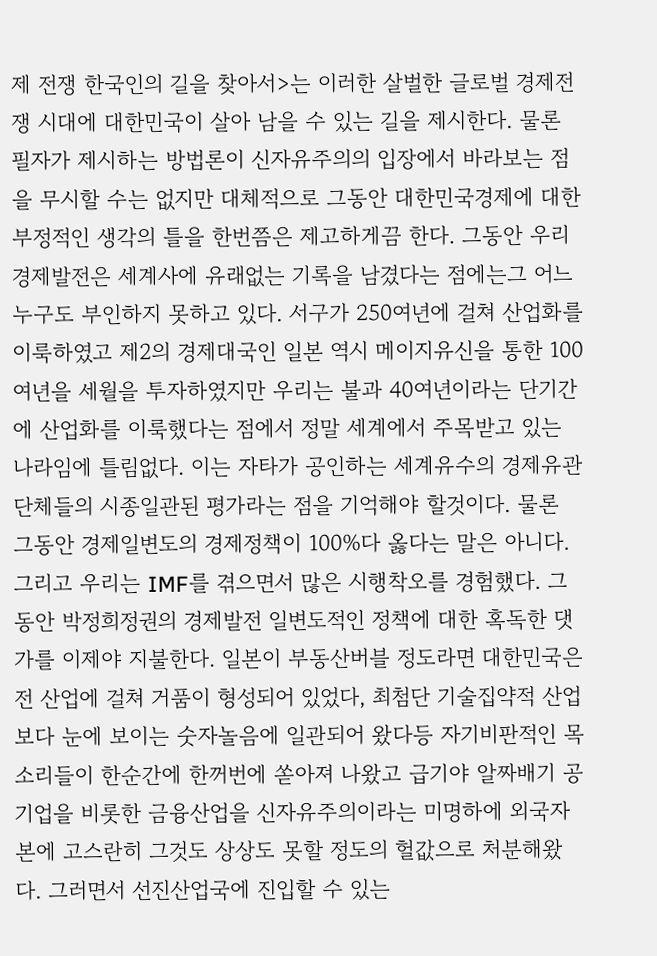제 전쟁 한국인의 길을 찾아서>는 이러한 살벌한 글로벌 경제전쟁 시대에 대한민국이 살아 남을 수 있는 길을 제시한다. 물론 필자가 제시하는 방법론이 신자유주의의 입장에서 바라보는 점을 무시할 수는 없지만 대체적으로 그동안 대한민국경제에 대한 부정적인 생각의 틀을 한번쯤은 제고하게끔 한다. 그동안 우리경제발전은 세계사에 유래없는 기록을 남겼다는 점에는그 어느 누구도 부인하지 못하고 있다. 서구가 250여년에 걸쳐 산업화를 이룩하였고 제2의 경제대국인 일본 역시 메이지유신을 통한 100여년을 세월을 투자하였지만 우리는 불과 40여년이라는 단기간에 산업화를 이룩했다는 점에서 정말 세계에서 주목받고 있는 나라임에 틀림없다. 이는 자타가 공인하는 세계유수의 경제유관단체들의 시종일관된 평가라는 점을 기억해야 할것이다. 물론 그동안 경제일변도의 경제정책이 100%다 옳다는 말은 아니다.
그리고 우리는 IMF를 겪으면서 많은 시행착오를 경험했다. 그동안 박정희정권의 경제발전 일변도적인 정책에 대한 혹독한 댓가를 이제야 지불한다. 일본이 부동산버블 정도라면 대한민국은 전 산업에 걸쳐 거품이 형성되어 있었다, 최첨단 기술집약적 산업보다 눈에 보이는 숫자놀음에 일관되어 왔다등 자기비판적인 목소리들이 한순간에 한꺼번에 쏟아져 나왔고 급기야 알짜배기 공기업을 비롯한 금융산업을 신자유주의이라는 미명하에 외국자본에 고스란히 그것도 상상도 못할 정도의 헐값으로 처분해왔다. 그러면서 선진산업국에 진입할 수 있는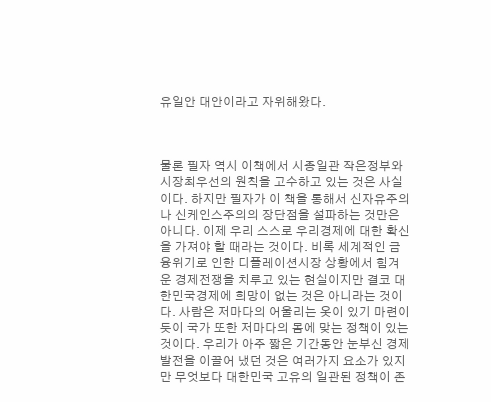유일안 대안이라고 자위해왔다.



물론 필자 역시 이책에서 시종일관 작은정부와 시장최우선의 원칙을 고수하고 있는 것은 사실이다. 하지만 필자가 이 책을 통해서 신자유주의나 신케인스주의의 장단점을 설파하는 것만은 아니다. 이제 우리 스스로 우리경제에 대한 확신을 가져야 할 때라는 것이다. 비록 세계적인 금융위기로 인한 디플레이션시장 상황에서 힘겨운 경제전쟁을 치루고 있는 현실이지만 결코 대한민국경제에 희망이 없는 것은 아니라는 것이다. 사람은 저마다의 어울리는 옷이 있기 마련이듯이 국가 또한 저마다의 몸에 맞는 정책이 있는 것이다. 우리가 아주 짧은 기간동안 눈부신 경제발전을 이끌어 냈던 것은 여러가지 요소가 있지만 무엇보다 대한민국 고유의 일관된 정책이 존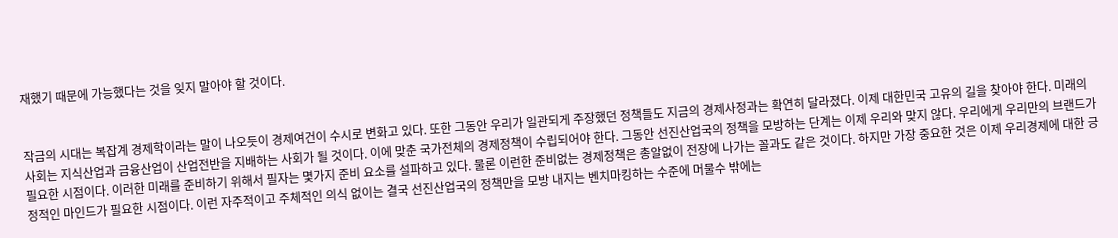재했기 때문에 가능했다는 것을 잊지 말아야 할 것이다.


작금의 시대는 복잡계 경제학이라는 말이 나오듯이 경제여건이 수시로 변화고 있다. 또한 그동안 우리가 일관되게 주장했던 정책들도 지금의 경제사정과는 확연히 달라졌다. 이제 대한민국 고유의 길을 찾아야 한다. 미래의 사회는 지식산업과 금융산업이 산업전반을 지배하는 사회가 될 것이다. 이에 맞춘 국가전체의 경제정책이 수립되어야 한다. 그동안 선진산업국의 정책을 모방하는 단계는 이제 우리와 맞지 않다. 우리에게 우리만의 브랜드가 필요한 시점이다. 이러한 미래를 준비하기 위해서 필자는 몇가지 준비 요소를 설파하고 있다. 물론 이런한 준비없는 경제정책은 총알없이 전장에 나가는 꼴과도 같은 것이다. 하지만 가장 중요한 것은 이제 우리경제에 대한 긍정적인 마인드가 필요한 시점이다. 이런 자주적이고 주체적인 의식 없이는 결국 선진산업국의 정책만을 모방 내지는 벤치마킹하는 수준에 머물수 밖에는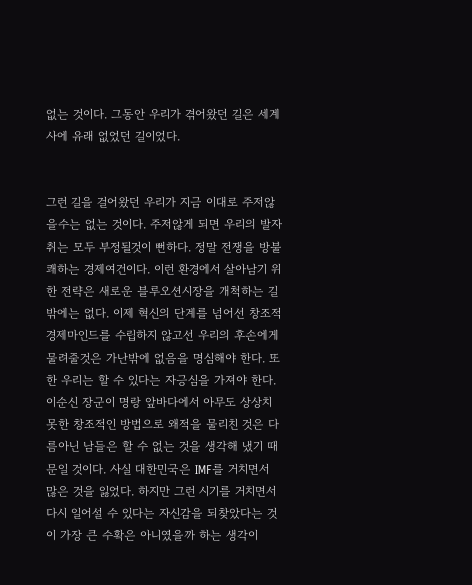없는 것이다. 그동안 우리가 겪어왔던 길은 세계사에 유래 없었던 길이었다.


그런 길을 걸어왔던 우리가 지금 이대로 주저않을수는 없는 것이다. 주저않게 되면 우리의 발자취는 모두 부정될것이 뻔하다. 정말 전쟁을 방불쾌하는 경제여건이다. 이런 환경에서 살아남기 위한 전략은 새로운 블루오션시장을 개척하는 길밖에는 없다. 이제 혁신의 단계를 넘어선 창조적 경제마인드를 수립하지 않고선 우리의 후손에게 물려줄것은 가난밖에 없음을 명심해야 한다. 또한 우리는 할 수 있다는 자긍심을 가져야 한다. 이순신 장군이 명랑 앞바다에서 아무도 상상치 못한 창조적인 방법으로 왜적을 물리친 것은 다름아닌 남들은 할 수 없는 것을 생각해 냈기 때문일 것이다. 사실 대한민국은 IMF를 거치면서 많은 것을 잃었다. 하지만 그런 시기를 거치면서 다시 일어설 수 있다는 자신감을 되찾았다는 것이 가장 큰 수확은 아니였을까 하는 생각이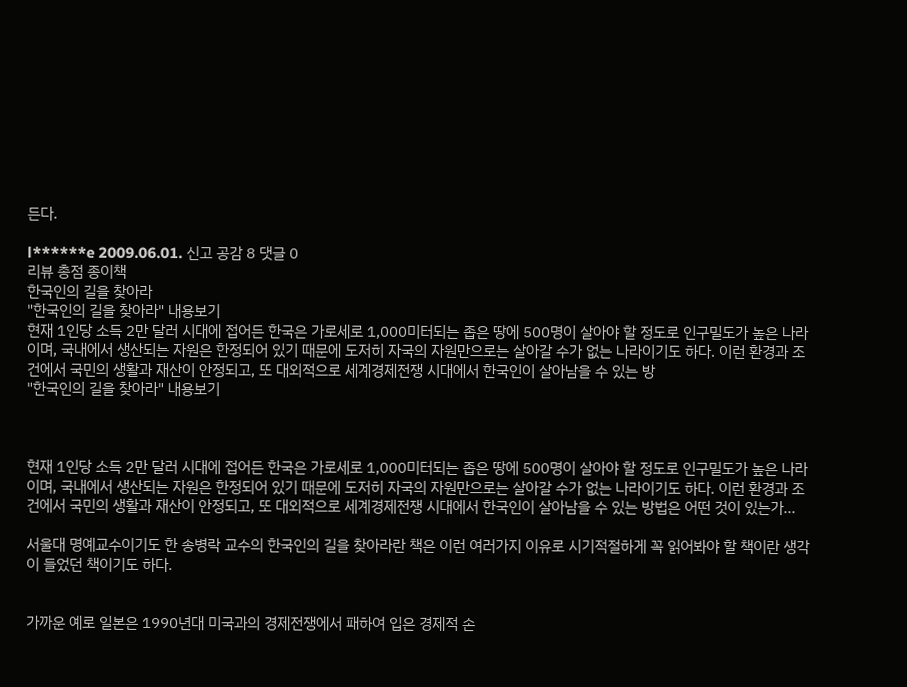든다.

l******e 2009.06.01. 신고 공감 8 댓글 0
리뷰 총점 종이책
한국인의 길을 찾아라
"한국인의 길을 찾아라" 내용보기
현재 1인당 소득 2만 달러 시대에 접어든 한국은 가로세로 1,000미터되는 좁은 땅에 500명이 살아야 할 정도로 인구밀도가 높은 나라이며, 국내에서 생산되는 자원은 한정되어 있기 때문에 도저히 자국의 자원만으로는 살아갈 수가 없는 나라이기도 하다. 이런 환경과 조건에서 국민의 생활과 재산이 안정되고, 또 대외적으로 세계경제전쟁 시대에서 한국인이 살아남을 수 있는 방
"한국인의 길을 찾아라" 내용보기



현재 1인당 소득 2만 달러 시대에 접어든 한국은 가로세로 1,000미터되는 좁은 땅에 500명이 살아야 할 정도로 인구밀도가 높은 나라이며, 국내에서 생산되는 자원은 한정되어 있기 때문에 도저히 자국의 자원만으로는 살아갈 수가 없는 나라이기도 하다. 이런 환경과 조건에서 국민의 생활과 재산이 안정되고, 또 대외적으로 세계경제전쟁 시대에서 한국인이 살아남을 수 있는 방법은 어떤 것이 있는가...

서울대 명예교수이기도 한 송병락 교수의 한국인의 길을 찾아라란 책은 이런 여러가지 이유로 시기적절하게 꼭 읽어봐야 할 책이란 생각이 들었던 책이기도 하다.


가까운 예로 일본은 1990년대 미국과의 경제전쟁에서 패하여 입은 경제적 손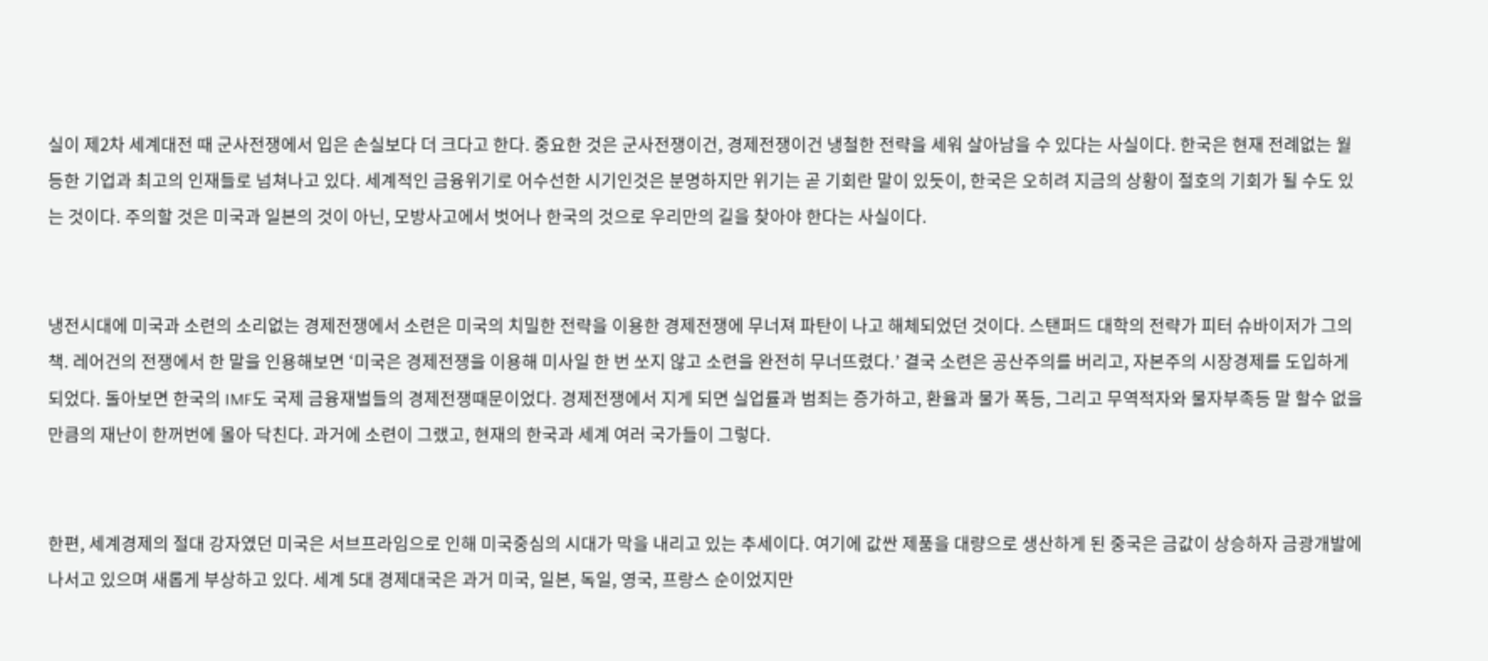실이 제2차 세계대전 때 군사전쟁에서 입은 손실보다 더 크다고 한다. 중요한 것은 군사전쟁이건, 경제전쟁이건 냉철한 전략을 세워 살아남을 수 있다는 사실이다. 한국은 현재 전례없는 월등한 기업과 최고의 인재들로 넘쳐나고 있다. 세계적인 금융위기로 어수선한 시기인것은 분명하지만 위기는 곧 기회란 말이 있듯이, 한국은 오히려 지금의 상황이 절호의 기회가 될 수도 있는 것이다. 주의할 것은 미국과 일본의 것이 아닌, 모방사고에서 벗어나 한국의 것으로 우리만의 길을 찾아야 한다는 사실이다.


냉전시대에 미국과 소련의 소리없는 경제전쟁에서 소련은 미국의 치밀한 전략을 이용한 경제전쟁에 무너져 파탄이 나고 해체되었던 것이다. 스탠퍼드 대학의 전략가 피터 슈바이저가 그의 책. 레어건의 전쟁에서 한 말을 인용해보면 ‘미국은 경제전쟁을 이용해 미사일 한 번 쏘지 않고 소련을 완전히 무너뜨렸다.’ 결국 소련은 공산주의를 버리고, 자본주의 시장경제를 도입하게 되었다. 돌아보면 한국의 IMF도 국제 금융재벌들의 경제전쟁때문이었다. 경제전쟁에서 지게 되면 실업률과 범죄는 증가하고, 환율과 물가 폭등, 그리고 무역적자와 물자부족등 말 할수 없을 만큼의 재난이 한꺼번에 몰아 닥친다. 과거에 소련이 그랬고, 현재의 한국과 세계 여러 국가들이 그렇다.


한편, 세계경제의 절대 강자였던 미국은 서브프라임으로 인해 미국중심의 시대가 막을 내리고 있는 추세이다. 여기에 값싼 제품을 대량으로 생산하게 된 중국은 금값이 상승하자 금광개발에 나서고 있으며 새롭게 부상하고 있다. 세계 5대 경제대국은 과거 미국, 일본, 독일, 영국, 프랑스 순이었지만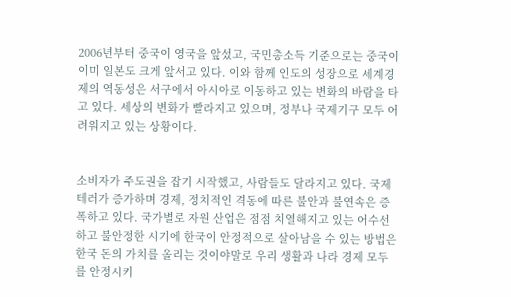2006년부터 중국이 영국을 앞섰고, 국민총소득 기준으로는 중국이 이미 일본도 크게 앞서고 있다. 이와 함께 인도의 성장으로 세계경제의 역동성은 서구에서 아시아로 이동하고 있는 변화의 바람을 타고 있다. 세상의 변화가 빨라지고 있으며, 정부나 국제기구 모두 어려워지고 있는 상황이다.


소비자가 주도권을 잡기 시작했고, 사람들도 달라지고 있다. 국제 테러가 증가하며 경제, 정치적인 격동에 따른 불안과 불연속은 증폭하고 있다. 국가별로 자원 산업은 점점 치열해지고 있는 어수선하고 불안정한 시기에 한국이 안정적으로 살아남을 수 있는 방법은 한국 돈의 가치를 올리는 것이야말로 우리 생활과 나라 경제 모두를 안정시키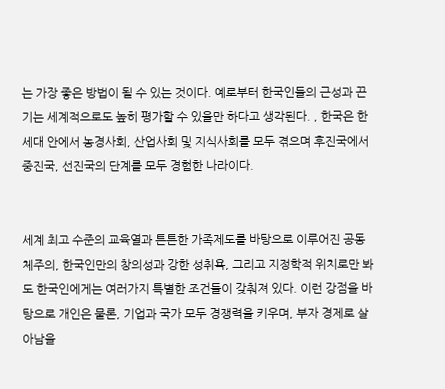는 가장 좋은 방법이 될 수 있는 것이다. 예로부터 한국인들의 근성과 끈기는 세계적으로도 높히 평가할 수 있을만 하다고 생각된다. , 한국은 한 세대 안에서 농경사회, 산업사회 및 지식사회를 모두 겪으며 후진국에서 중진국, 선진국의 단계를 모두 경험한 나라이다.


세계 최고 수준의 교육열과 튼튼한 가족제도를 바탕으로 이루어진 공동체주의, 한국인만의 창의성과 강한 성취욕, 그리고 지정학적 위치로만 봐도 한국인에게는 여러가지 특별한 조건들이 갖춰져 있다. 이런 강점을 바탕으로 개인은 물론, 기업과 국가 모두 경쟁력을 키우며, 부자 경제로 살아남을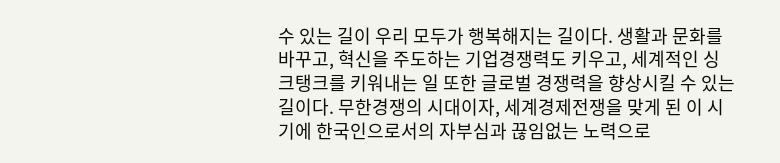수 있는 길이 우리 모두가 행복해지는 길이다. 생활과 문화를 바꾸고, 혁신을 주도하는 기업경쟁력도 키우고, 세계적인 싱크탱크를 키워내는 일 또한 글로벌 경쟁력을 향상시킬 수 있는 길이다. 무한경쟁의 시대이자, 세계경제전쟁을 맞게 된 이 시기에 한국인으로서의 자부심과 끊임없는 노력으로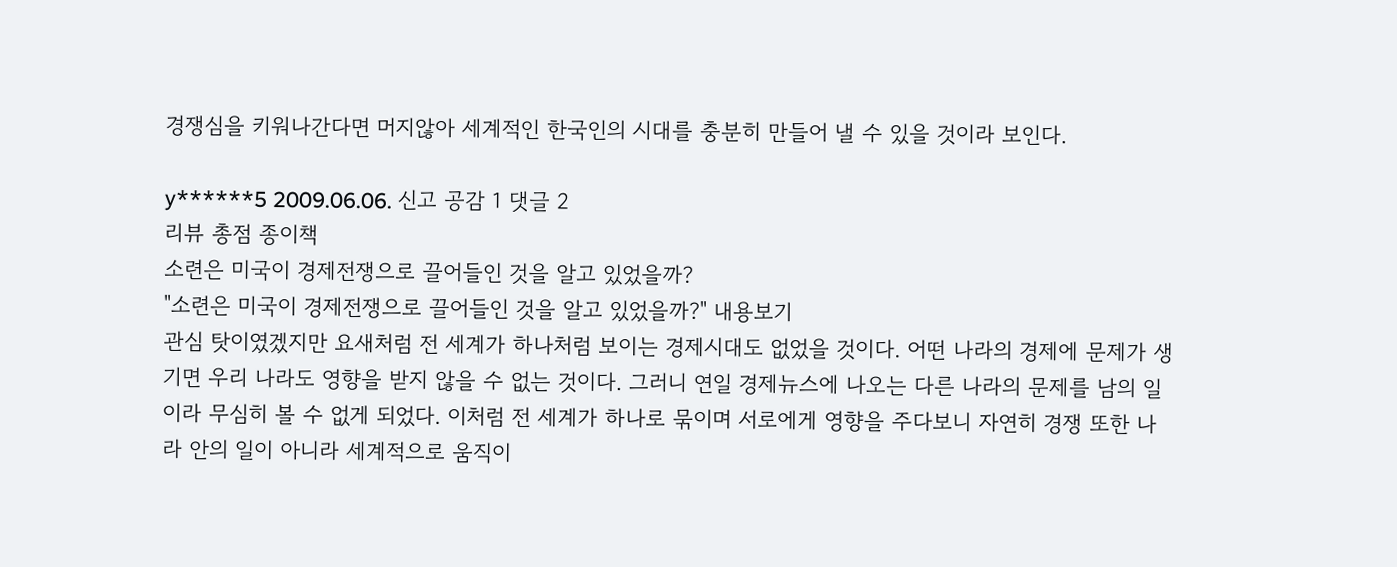경쟁심을 키워나간다면 머지않아 세계적인 한국인의 시대를 충분히 만들어 낼 수 있을 것이라 보인다.

y******5 2009.06.06. 신고 공감 1 댓글 2
리뷰 총점 종이책
소련은 미국이 경제전쟁으로 끌어들인 것을 알고 있었을까?
"소련은 미국이 경제전쟁으로 끌어들인 것을 알고 있었을까?" 내용보기
관심 탓이였겠지만 요새처럼 전 세계가 하나처럼 보이는 경제시대도 없었을 것이다. 어떤 나라의 경제에 문제가 생기면 우리 나라도 영향을 받지 않을 수 없는 것이다. 그러니 연일 경제뉴스에 나오는 다른 나라의 문제를 남의 일이라 무심히 볼 수 없게 되었다. 이처럼 전 세계가 하나로 묶이며 서로에게 영향을 주다보니 자연히 경쟁 또한 나라 안의 일이 아니라 세계적으로 움직이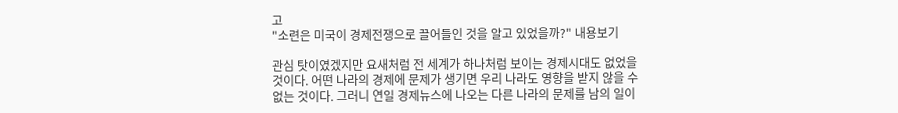고
"소련은 미국이 경제전쟁으로 끌어들인 것을 알고 있었을까?" 내용보기

관심 탓이였겠지만 요새처럼 전 세계가 하나처럼 보이는 경제시대도 없었을 것이다. 어떤 나라의 경제에 문제가 생기면 우리 나라도 영향을 받지 않을 수 없는 것이다. 그러니 연일 경제뉴스에 나오는 다른 나라의 문제를 남의 일이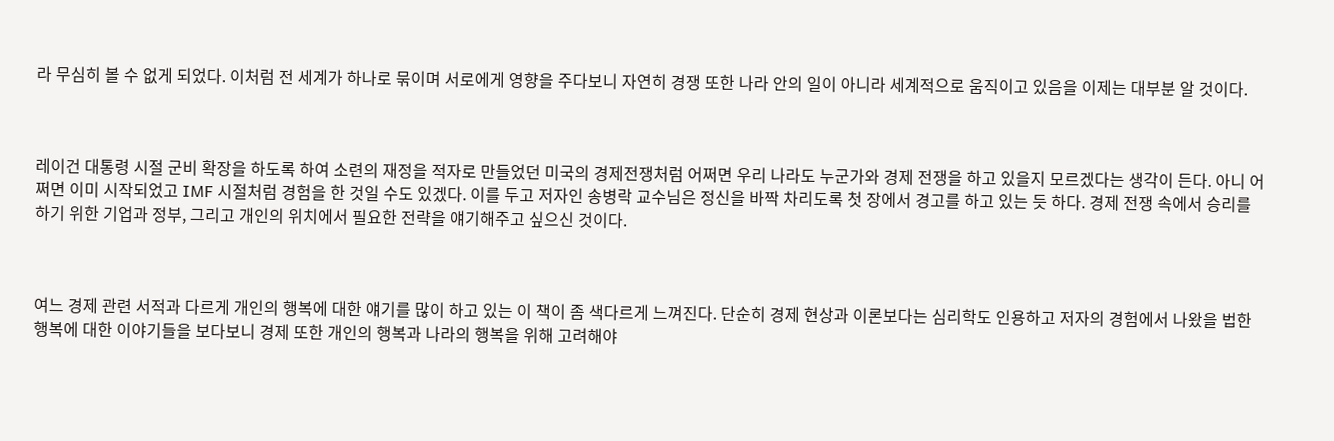라 무심히 볼 수 없게 되었다. 이처럼 전 세계가 하나로 묶이며 서로에게 영향을 주다보니 자연히 경쟁 또한 나라 안의 일이 아니라 세계적으로 움직이고 있음을 이제는 대부분 알 것이다.



레이건 대통령 시절 군비 확장을 하도록 하여 소련의 재정을 적자로 만들었던 미국의 경제전쟁처럼 어쩌면 우리 나라도 누군가와 경제 전쟁을 하고 있을지 모르겠다는 생각이 든다. 아니 어쩌면 이미 시작되었고 IMF 시절처럼 경험을 한 것일 수도 있겠다. 이를 두고 저자인 송병락 교수님은 정신을 바짝 차리도록 첫 장에서 경고를 하고 있는 듯 하다. 경제 전쟁 속에서 승리를 하기 위한 기업과 정부, 그리고 개인의 위치에서 필요한 전략을 얘기해주고 싶으신 것이다.



여느 경제 관련 서적과 다르게 개인의 행복에 대한 얘기를 많이 하고 있는 이 책이 좀 색다르게 느껴진다. 단순히 경제 현상과 이론보다는 심리학도 인용하고 저자의 경험에서 나왔을 법한 행복에 대한 이야기들을 보다보니 경제 또한 개인의 행복과 나라의 행복을 위해 고려해야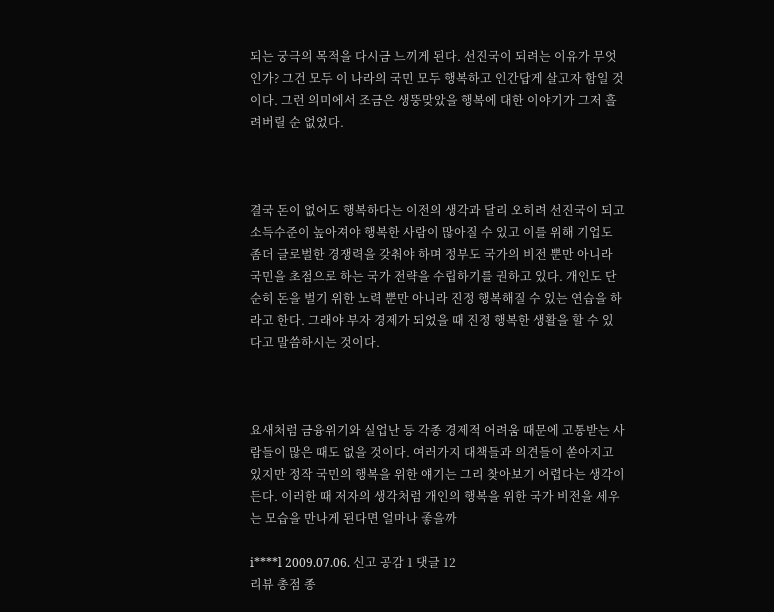되는 궁극의 목적을 다시금 느끼게 된다. 선진국이 되려는 이유가 무엇인가? 그건 모두 이 나라의 국민 모두 행복하고 인간답게 살고자 함일 것이다. 그런 의미에서 조금은 생뚱맞았을 행복에 대한 이야기가 그저 흘려버릴 순 없었다.



결국 돈이 없어도 행복하다는 이전의 생각과 달리 오히려 선진국이 되고 소득수준이 높아져야 행복한 사람이 많아질 수 있고 이를 위해 기업도 좀더 글로벌한 경쟁력을 갖춰야 하며 정부도 국가의 비전 뿐만 아니라 국민을 초점으로 하는 국가 전략을 수립하기를 권하고 있다. 개인도 단순히 돈을 벌기 위한 노력 뿐만 아니라 진정 행복해질 수 있는 연습을 하라고 한다. 그래야 부자 경제가 되었을 때 진정 행복한 생활을 할 수 있다고 말씀하시는 것이다.



요새처럼 금융위기와 실업난 등 각종 경제적 어려움 때문에 고통받는 사람들이 많은 때도 없을 것이다. 여러가지 대책들과 의견들이 쏟아지고 있지만 정작 국민의 행복을 위한 얘기는 그리 찾아보기 어렵다는 생각이 든다. 이러한 때 저자의 생각처럼 개인의 행복을 위한 국가 비전을 세우는 모습을 만나게 된다면 얼마나 좋을까

i****l 2009.07.06. 신고 공감 1 댓글 12
리뷰 총점 종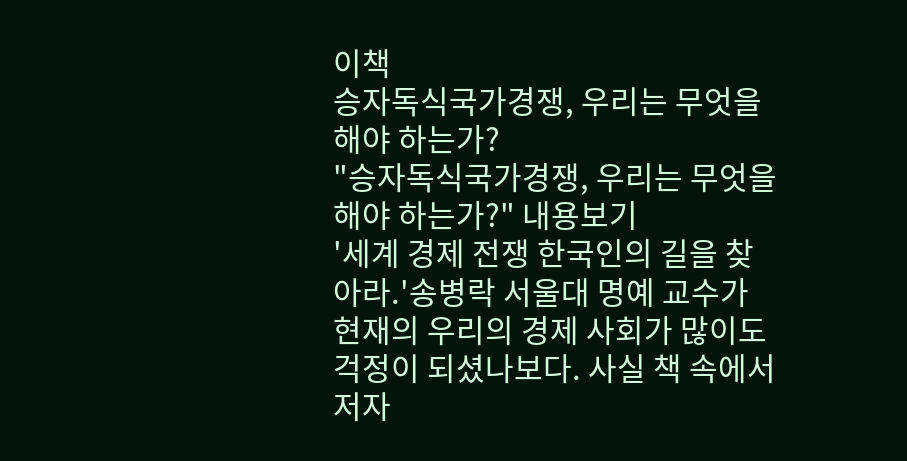이책
승자독식국가경쟁, 우리는 무엇을 해야 하는가?
"승자독식국가경쟁, 우리는 무엇을 해야 하는가?" 내용보기
'세계 경제 전쟁 한국인의 길을 찾아라.'송병락 서울대 명예 교수가 현재의 우리의 경제 사회가 많이도 걱정이 되셨나보다. 사실 책 속에서 저자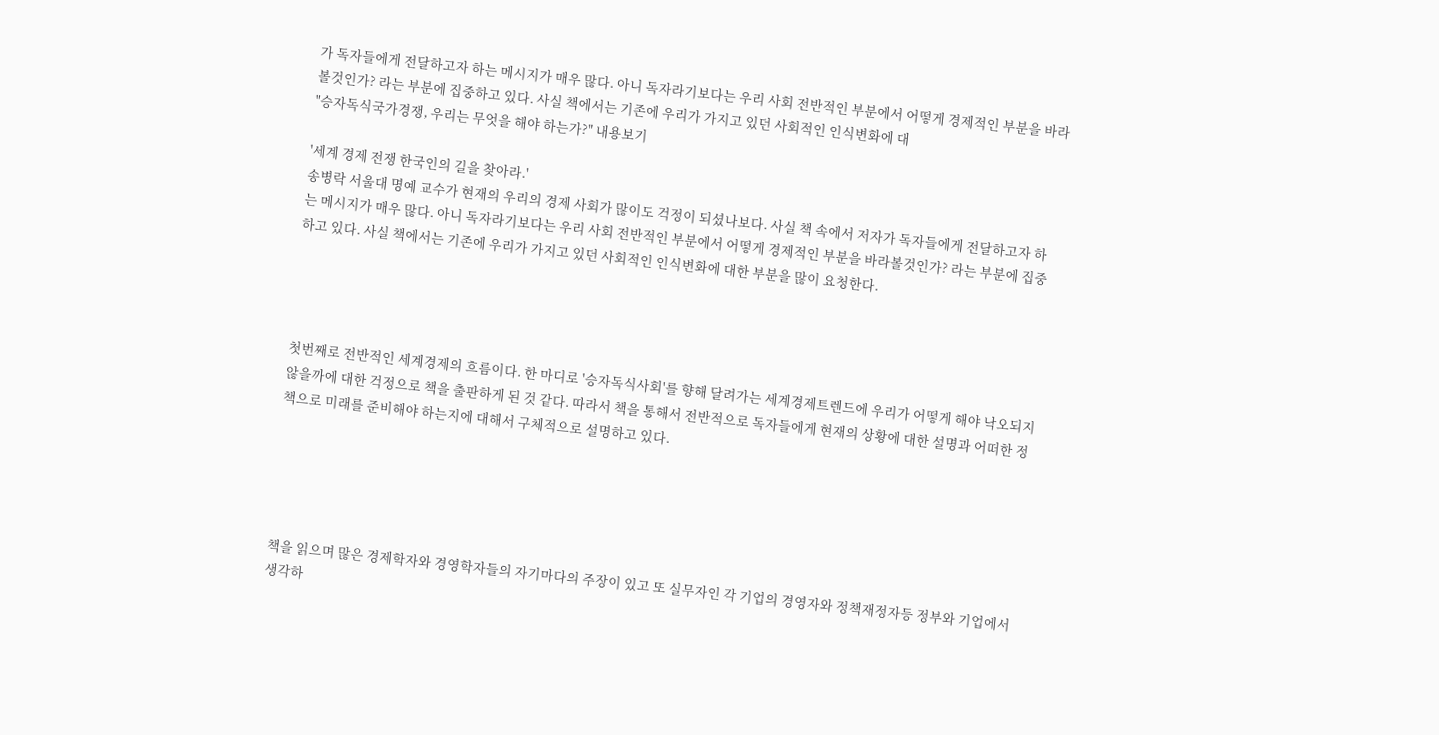가 독자들에게 전달하고자 하는 메시지가 매우 많다. 아니 독자라기보다는 우리 사회 전반적인 부분에서 어떻게 경제적인 부분을 바라볼것인가? 라는 부분에 집중하고 있다. 사실 책에서는 기존에 우리가 가지고 있던 사회적인 인식변화에 대
"승자독식국가경쟁, 우리는 무엇을 해야 하는가?" 내용보기

'세계 경제 전쟁 한국인의 길을 찾아라.'
송병락 서울대 명예 교수가 현재의 우리의 경제 사회가 많이도 걱정이 되셨나보다. 사실 책 속에서 저자가 독자들에게 전달하고자 하는 메시지가 매우 많다. 아니 독자라기보다는 우리 사회 전반적인 부분에서 어떻게 경제적인 부분을 바라볼것인가? 라는 부분에 집중하고 있다. 사실 책에서는 기존에 우리가 가지고 있던 사회적인 인식변화에 대한 부분을 많이 요청한다.




첫번째로 전반적인 세계경제의 흐름이다. 한 마디로 '승자독식사회'를 향해 달려가는 세계경제트렌드에 우리가 어떻게 해야 낙오되지 않을까에 대한 걱정으로 책을 출판하게 된 것 같다. 따라서 책을 통해서 전반적으로 독자들에게 현재의 상황에 대한 설명과 어떠한 정책으로 미래를 준비해야 하는지에 대해서 구체적으로 설명하고 있다.





책을 읽으며 많은 경제학자와 경영학자들의 자기마다의 주장이 있고 또 실무자인 각 기업의 경영자와 정책재정자등 정부와 기업에서 생각하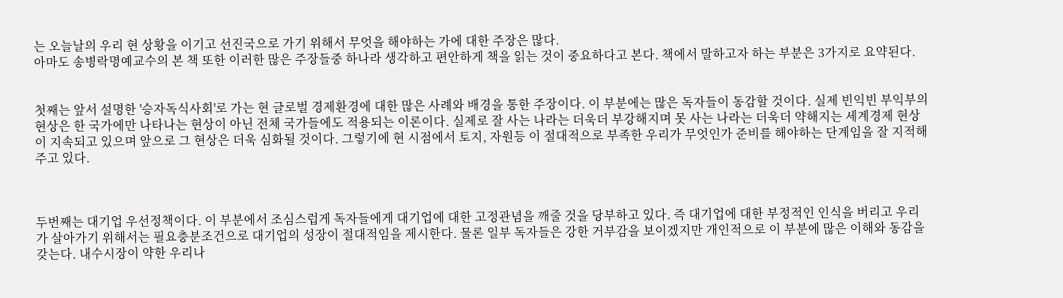는 오늘날의 우리 현 상황을 이기고 선진국으로 가기 위해서 무엇을 해야하는 가에 대한 주장은 많다.
아마도 송병락명예교수의 본 책 또한 이러한 많은 주장들중 하나라 생각하고 편안하게 책을 읽는 것이 중요하다고 본다. 책에서 말하고자 하는 부분은 3가지로 요약된다.


첫째는 앞서 설명한 '승자독식사회'로 가는 현 글로벌 경제환경에 대한 많은 사례와 배경을 통한 주장이다. 이 부분에는 많은 독자들이 동감할 것이다. 실제 빈익빈 부익부의 현상은 한 국가에만 나타나는 현상이 아닌 전체 국가들에도 적용되는 이론이다. 실제로 잘 사는 나라는 더욱더 부강해지며 못 사는 나라는 더욱더 약해지는 세계경제 현상이 지속되고 있으며 앞으로 그 현상은 더욱 심화될 것이다. 그렇기에 현 시점에서 토지, 자원등 이 절대적으로 부족한 우리가 무엇인가 준비를 해야하는 단계임을 잘 지적해주고 있다.



두번째는 대기업 우선정책이다. 이 부분에서 조심스럽게 독자들에게 대기업에 대한 고정관념을 깨줄 것을 당부하고 있다. 즉 대기업에 대한 부정적인 인식을 버리고 우리가 살아가기 위해서는 필요충분조건으로 대기업의 성장이 절대적임을 제시한다. 물론 일부 독자들은 강한 거부감을 보이겠지만 개인적으로 이 부분에 많은 이해와 동감을 갖는다. 내수시장이 약한 우리나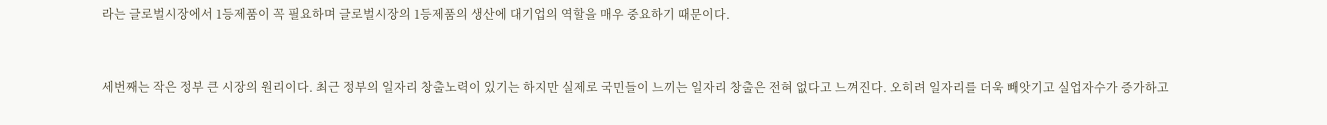라는 글로벌시장에서 1등제품이 꼭 필요하며 글로벌시장의 1등제품의 생산에 대기업의 역할을 매우 중요하기 때문이다.



세번째는 작은 정부 큰 시장의 원리이다. 최근 정부의 일자리 창출노력이 있기는 하지만 실제로 국민들이 느끼는 일자리 창출은 전혀 없다고 느껴진다. 오히려 일자리를 더욱 빼앗기고 실업자수가 증가하고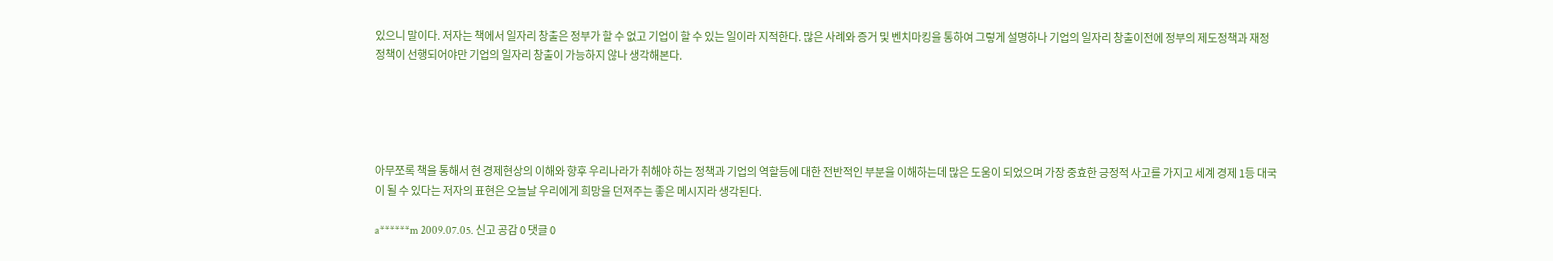있으니 말이다. 저자는 책에서 일자리 창출은 정부가 할 수 없고 기업이 할 수 있는 일이라 지적한다. 많은 사례와 증거 및 벤치마킹을 통하여 그렇게 설명하나 기업의 일자리 창출이전에 정부의 제도정책과 재정정책이 선행되어야만 기업의 일자리 창출이 가능하지 않나 생각해본다.





아무쪼록 책을 통해서 현 경제현상의 이해와 향후 우리나라가 취해야 하는 정책과 기업의 역할등에 대한 전반적인 부분을 이해하는데 많은 도움이 되었으며 가장 중효한 긍정적 사고를 가지고 세계 경제 1등 대국이 될 수 있다는 저자의 표현은 오늘날 우리에게 희망을 던져주는 좋은 메시지라 생각된다.

a******m 2009.07.05. 신고 공감 0 댓글 0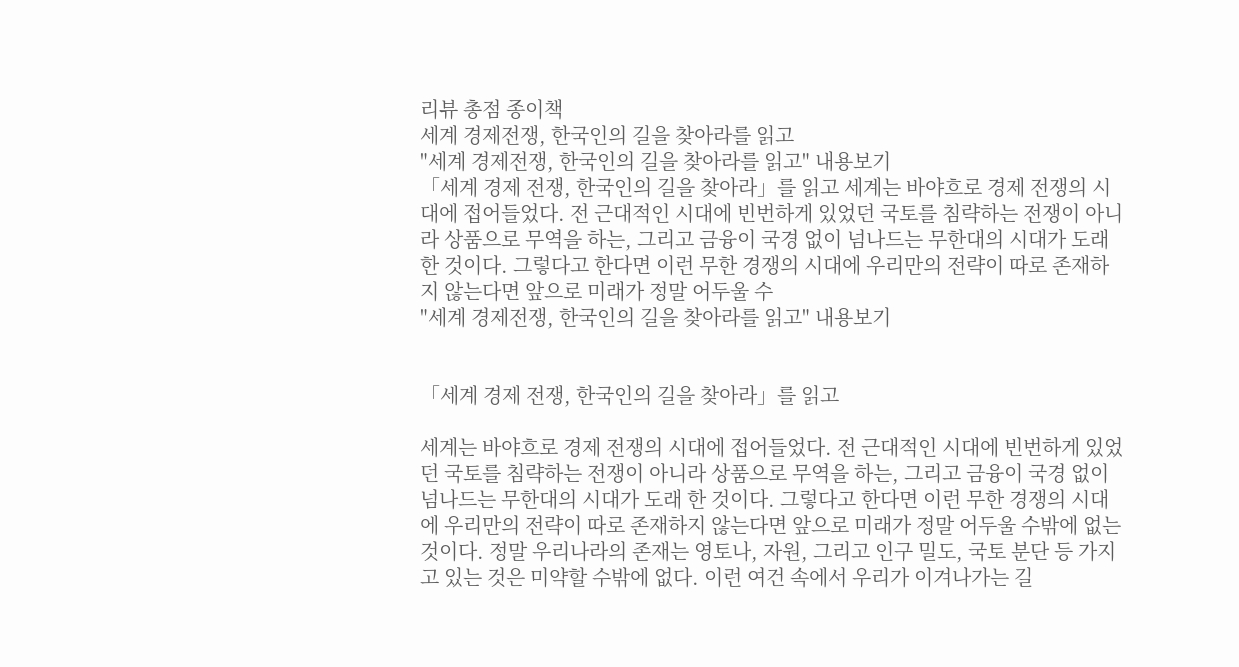리뷰 총점 종이책
세계 경제전쟁, 한국인의 길을 찾아라를 읽고
"세계 경제전쟁, 한국인의 길을 찾아라를 읽고" 내용보기
「세계 경제 전쟁, 한국인의 길을 찾아라」를 읽고 세계는 바야흐로 경제 전쟁의 시대에 접어들었다. 전 근대적인 시대에 빈번하게 있었던 국토를 침략하는 전쟁이 아니라 상품으로 무역을 하는, 그리고 금융이 국경 없이 넘나드는 무한대의 시대가 도래 한 것이다. 그렇다고 한다면 이런 무한 경쟁의 시대에 우리만의 전략이 따로 존재하지 않는다면 앞으로 미래가 정말 어두울 수
"세계 경제전쟁, 한국인의 길을 찾아라를 읽고" 내용보기


「세계 경제 전쟁, 한국인의 길을 찾아라」를 읽고

세계는 바야흐로 경제 전쟁의 시대에 접어들었다. 전 근대적인 시대에 빈번하게 있었던 국토를 침략하는 전쟁이 아니라 상품으로 무역을 하는, 그리고 금융이 국경 없이 넘나드는 무한대의 시대가 도래 한 것이다. 그렇다고 한다면 이런 무한 경쟁의 시대에 우리만의 전략이 따로 존재하지 않는다면 앞으로 미래가 정말 어두울 수밖에 없는 것이다. 정말 우리나라의 존재는 영토나, 자원, 그리고 인구 밀도, 국토 분단 등 가지고 있는 것은 미약할 수밖에 없다. 이런 여건 속에서 우리가 이겨나가는 길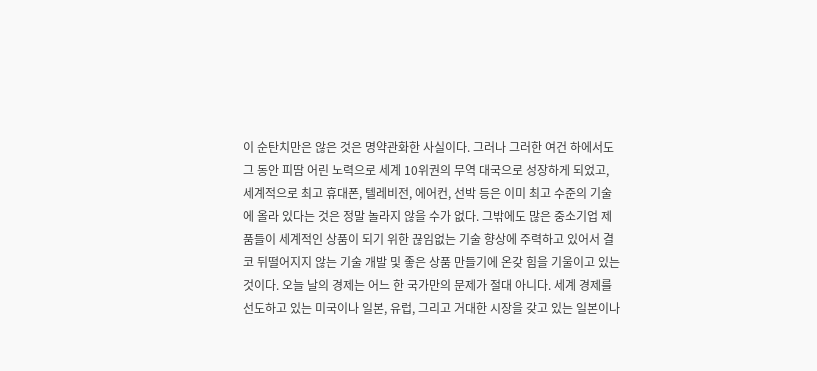이 순탄치만은 않은 것은 명약관화한 사실이다. 그러나 그러한 여건 하에서도 그 동안 피땀 어린 노력으로 세계 10위권의 무역 대국으로 성장하게 되었고, 세계적으로 최고 휴대폰, 텔레비전, 에어컨, 선박 등은 이미 최고 수준의 기술에 올라 있다는 것은 정말 놀라지 않을 수가 없다. 그밖에도 많은 중소기업 제품들이 세계적인 상품이 되기 위한 끊임없는 기술 향상에 주력하고 있어서 결코 뒤떨어지지 않는 기술 개발 및 좋은 상품 만들기에 온갖 힘을 기울이고 있는 것이다. 오늘 날의 경제는 어느 한 국가만의 문제가 절대 아니다. 세계 경제를 선도하고 있는 미국이나 일본, 유럽, 그리고 거대한 시장을 갖고 있는 일본이나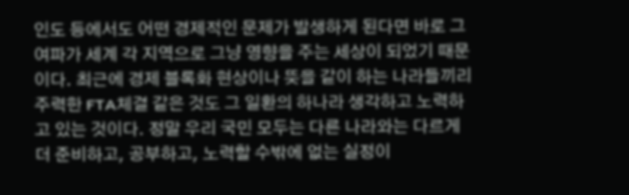인도 등에서도 어떤 경제적인 문제가 발생하게 된다면 바로 그 여파가 세계 각 지역으로 그냥 영향을 주는 세상이 되었기 때문이다. 최근에 경제 블록화 현상이나 뜻을 같이 하는 나라들끼리 주력한 FTA체결 같은 것도 그 일환의 하나라 생각하고 노력하고 있는 것이다. 정말 우리 국민 모두는 다른 나라와는 다르게 더 준비하고, 공부하고, 노력할 수밖에 없는 실정이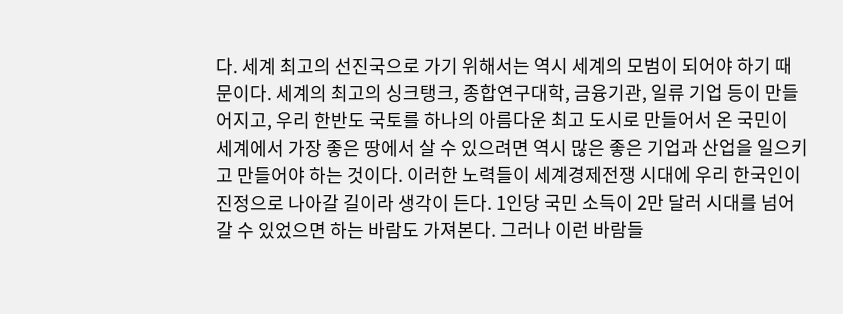다. 세계 최고의 선진국으로 가기 위해서는 역시 세계의 모범이 되어야 하기 때문이다. 세계의 최고의 싱크탱크, 종합연구대학, 금융기관, 일류 기업 등이 만들어지고, 우리 한반도 국토를 하나의 아름다운 최고 도시로 만들어서 온 국민이 세계에서 가장 좋은 땅에서 살 수 있으려면 역시 많은 좋은 기업과 산업을 일으키고 만들어야 하는 것이다. 이러한 노력들이 세계경제전쟁 시대에 우리 한국인이 진정으로 나아갈 길이라 생각이 든다. 1인당 국민 소득이 2만 달러 시대를 넘어갈 수 있었으면 하는 바람도 가져본다. 그러나 이런 바람들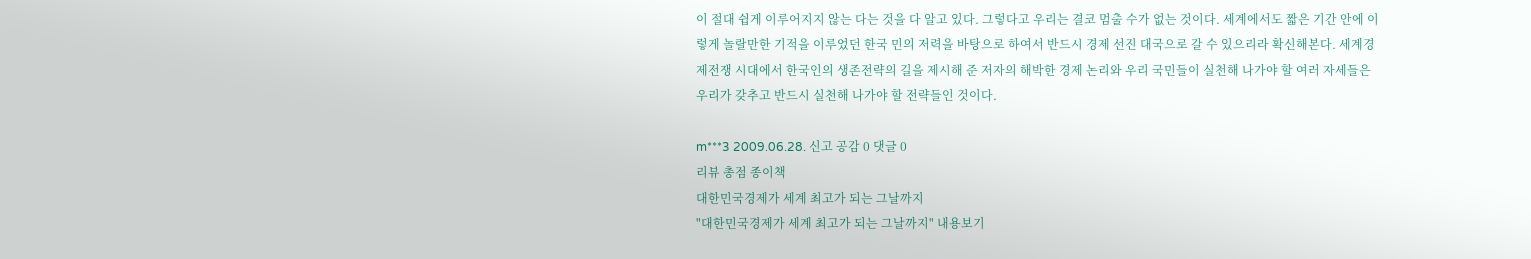이 절대 쉽게 이루어지지 않는 다는 것을 다 알고 있다. 그렇다고 우리는 결코 멈출 수가 없는 것이다. 세계에서도 짧은 기간 안에 이렇게 놀랄만한 기적을 이루었던 한국 민의 저력을 바탕으로 하여서 반드시 경제 선진 대국으로 갈 수 있으리라 확신해본다. 세계경제전쟁 시대에서 한국인의 생존전략의 길을 제시해 준 저자의 해박한 경제 논리와 우리 국민들이 실천해 나가야 할 여러 자세들은 우리가 갖추고 반드시 실천해 나가야 할 전략들인 것이다.

m***3 2009.06.28. 신고 공감 0 댓글 0
리뷰 총점 종이책
대한민국경제가 세계 최고가 되는 그날까지
"대한민국경제가 세계 최고가 되는 그날까지" 내용보기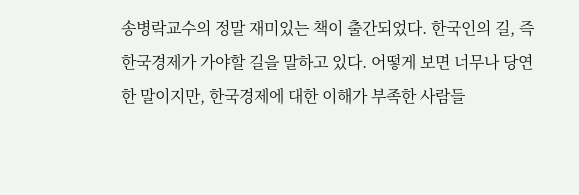송병락교수의 정말 재미있는 책이 출간되었다. 한국인의 길, 즉 한국경제가 가야할 길을 말하고 있다. 어떻게 보면 너무나 당연한 말이지만, 한국경제에 대한 이해가 부족한 사람들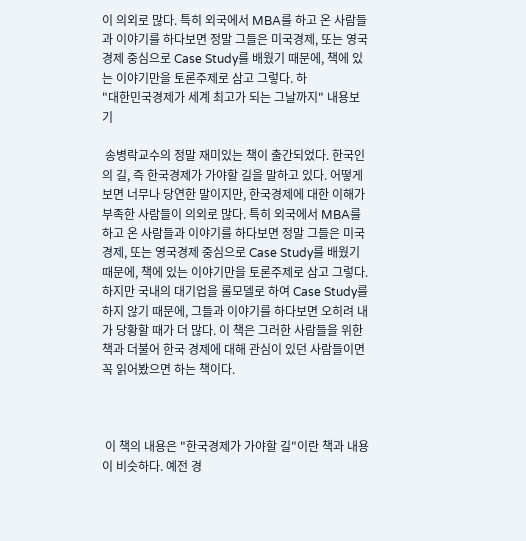이 의외로 많다. 특히 외국에서 MBA를 하고 온 사람들과 이야기를 하다보면 정말 그들은 미국경제, 또는 영국경제 중심으로 Case Study를 배웠기 때문에, 책에 있는 이야기만을 토론주제로 삼고 그렇다. 하
"대한민국경제가 세계 최고가 되는 그날까지" 내용보기

 송병락교수의 정말 재미있는 책이 출간되었다. 한국인의 길, 즉 한국경제가 가야할 길을 말하고 있다. 어떻게 보면 너무나 당연한 말이지만, 한국경제에 대한 이해가 부족한 사람들이 의외로 많다. 특히 외국에서 MBA를 하고 온 사람들과 이야기를 하다보면 정말 그들은 미국경제, 또는 영국경제 중심으로 Case Study를 배웠기 때문에, 책에 있는 이야기만을 토론주제로 삼고 그렇다. 하지만 국내의 대기업을 롤모델로 하여 Case Study를 하지 않기 때문에, 그들과 이야기를 하다보면 오히려 내가 당황할 때가 더 많다. 이 책은 그러한 사람들을 위한 책과 더불어 한국 경제에 대해 관심이 있던 사람들이면 꼭 읽어봤으면 하는 책이다.



 이 책의 내용은 "한국경제가 가야할 길"이란 책과 내용이 비슷하다. 예전 경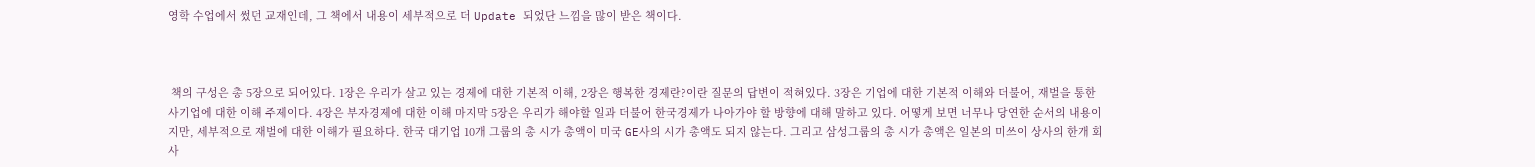영학 수업에서 썼던 교재인데, 그 책에서 내용이 세부적으로 더 Update 되었단 느낌을 많이 받은 책이다.



 책의 구성은 총 5장으로 되어있다. 1장은 우리가 살고 있는 경제에 대한 기본적 이해, 2장은 행복한 경제란?이란 질문의 답변이 적혀있다. 3장은 기업에 대한 기본적 이해와 더불어, 재벌을 통한 사기업에 대한 이해 주제이다. 4장은 부자경제에 대한 이해 마지막 5장은 우리가 해야할 일과 더불어 한국경제가 나아가야 할 방향에 대해 말하고 있다. 어떻게 보면 너무나 당연한 순서의 내용이지만, 세부적으로 재벌에 대한 이해가 필요하다. 한국 대기업 10개 그룹의 총 시가 총액이 미국 GE사의 시가 총액도 되지 않는다. 그리고 삼성그룹의 총 시가 총액은 일본의 미쓰이 상사의 한개 회사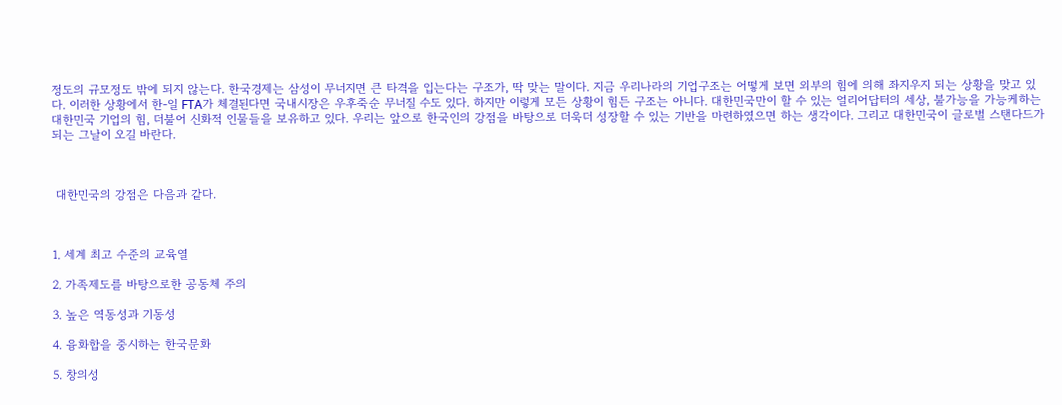정도의 규모정도 밖에 되지 않는다. 한국경제는 삼성이 무너지면 큰 타격을 입는다는 구조가, 딱 맞는 말이다. 지금 우리나라의 기업구조는 어떻게 보면 외부의 힘에 의해 좌지우지 되는 상황을 맞고 있다. 이러한 상황에서 한-일 FTA가 체결된다면 국내시장은 우후죽순 무너질 수도 있다. 하지만 이렇게 모든 상황이 힘든 구조는 아니다. 대한민국만이 할 수 있는 얼리어답터의 세상, 불가능을 가능케하는 대한민국 기업의 힘, 더불어 신화적 인물들을 보유하고 있다. 우리는 앞으로 한국인의 강점을 바탕으로 더욱더 성장할 수 있는 기반을 마련하였으면 하는 생각이다. 그리고 대한민국이 글로벌 스탠다드가 되는 그날이 오길 바란다.



 대한민국의 강점은 다음과 같다.



1. 세계 최고 수준의 교육열

2. 가족제도를 바탕으로한 공동체 주의

3. 높은 역동성과 기동성

4. 융화합을 중시하는 한국문화

5. 창의성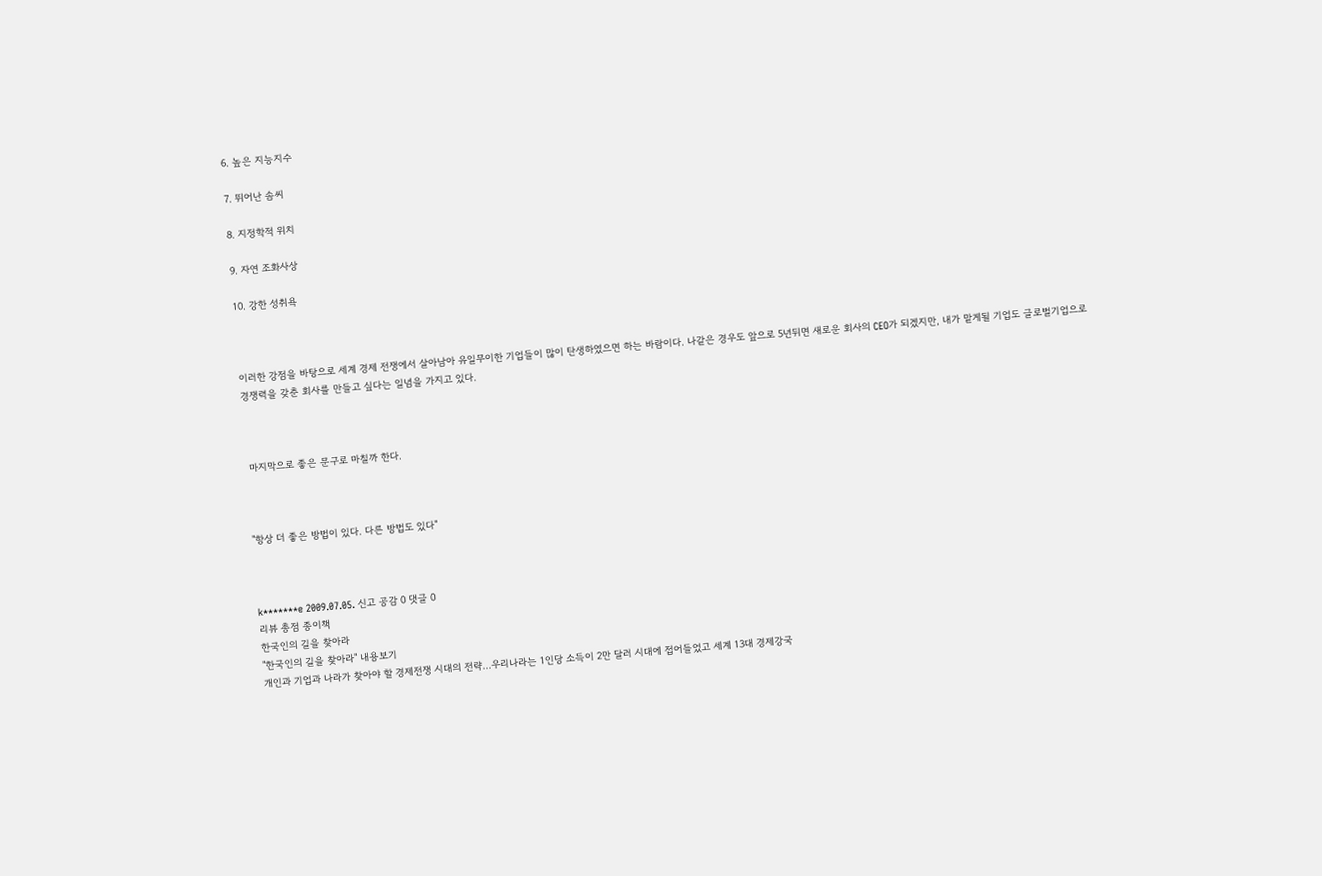6. 높은 지능지수

7. 뛰어난 솜씨

8. 지정학적 위치

9. 자연 조화사상

10. 강한 성취욕



이러한 강점을 바탕으로 세계 경제 전쟁에서 살아남아 유일무이한 기업들이 많이 탄생하였으면 하는 바람이다. 나같은 경우도 앞으로 5년뒤면 새로운 회사의 CEO가 되겠지만, 내가 맡게될 기업도 글로벌기업으로 경쟁력을 갖춘 회사를 만들고 싶다는 일념을 가지고 있다.



 마지막으로 좋은 문구로 마칠까 한다.



"항상 더 좋은 방법이 있다. 다른 방법도 있다"



k*******e 2009.07.05. 신고 공감 0 댓글 0
리뷰 총점 종이책
한국인의 길을 찾아라
"한국인의 길을 찾아라" 내용보기
개인과 기업과 나라가 찾아야 할 경제전쟁 시대의 전략...우리나라는 1인당 소득이 2만 달러 시대에 접어들었고 세계 13대 경제강국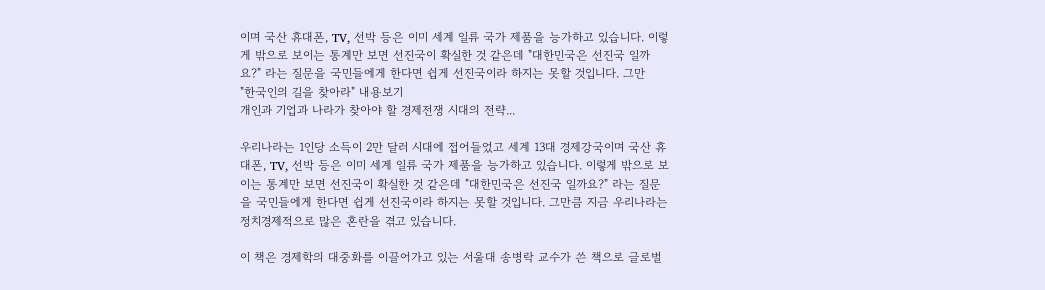이며 국산 휴대폰, TV, 선박 등은 이미 세계 일류 국가 제품을 능가하고 있습니다. 이렇게 밖으로 보이는 통계만 보면 선진국이 확실한 것 같은데 "대한민국은 선진국 일까요?" 라는 질문을 국민들에게 한다면 쉽게 선진국이라 하지는 못할 것입니다. 그만
"한국인의 길을 찾아라" 내용보기
개인과 기업과 나라가 찾아야 할 경제전쟁 시대의 전략...

우리나라는 1인당 소득이 2만 달러 시대에 접어들었고 세계 13대 경제강국이며 국산 휴대폰, TV, 선박 등은 이미 세계 일류 국가 제품을 능가하고 있습니다. 이렇게 밖으로 보이는 통계만 보면 선진국이 확실한 것 같은데 "대한민국은 선진국 일까요?" 라는 질문을 국민들에게 한다면 쉽게 선진국이라 하지는 못할 것입니다. 그만큼 지금 우리나라는 정치경제적으로 많은 혼란을 겪고 있습니다.

이 책은 경제학의 대중화를 이끌어가고 있는 서울대 송병락 교수가 쓴 책으로 글로벌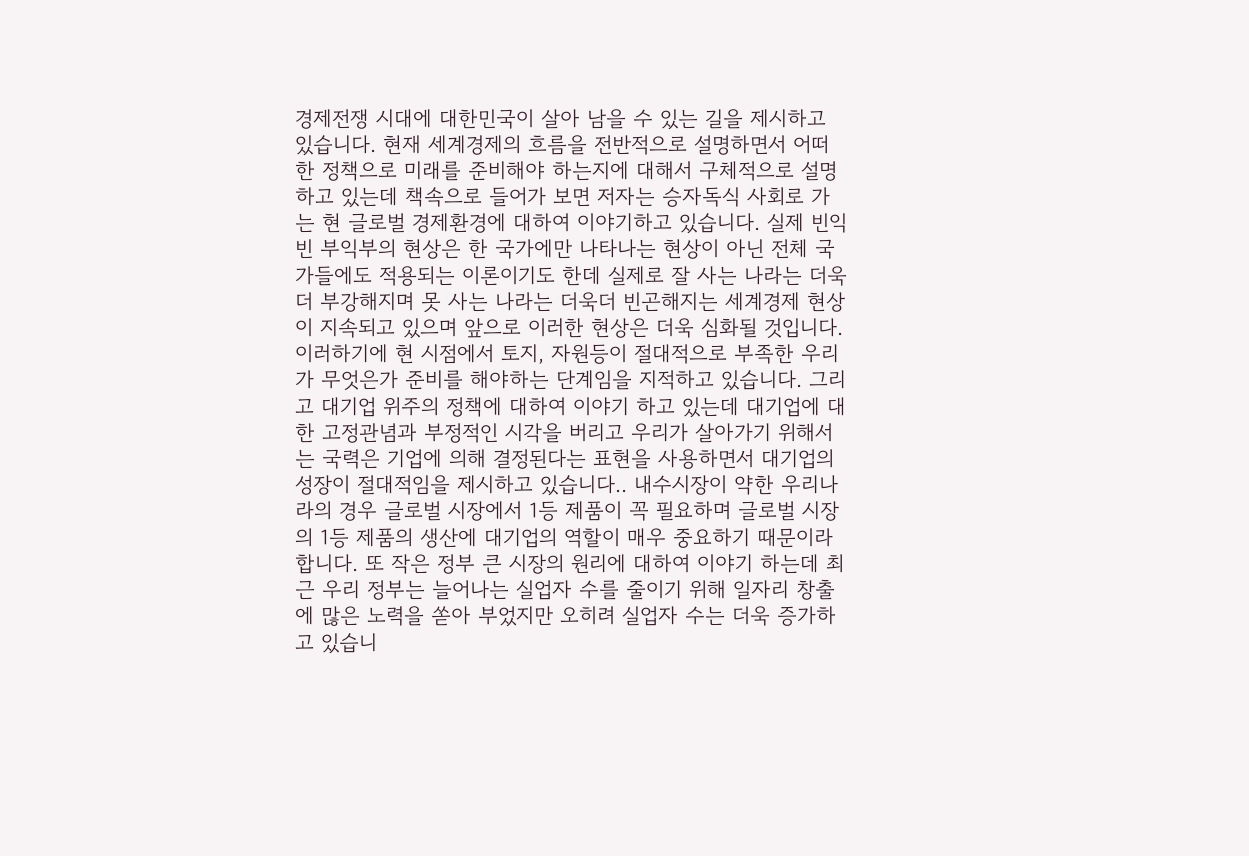경제전쟁 시대에 대한민국이 살아 남을 수 있는 길을 제시하고 있습니다. 현재 세계경제의 흐름을 전반적으로 설명하면서 어떠한 정책으로 미래를 준비해야 하는지에 대해서 구체적으로 설명하고 있는데 책속으로 들어가 보면 저자는 승자독식 사회로 가는 현 글로벌 경제환경에 대하여 이야기하고 있습니다. 실제 빈익빈 부익부의 현상은 한 국가에만 나타나는 현상이 아닌 전체 국가들에도 적용되는 이론이기도 한데 실제로 잘 사는 나라는 더욱더 부강해지며 못 사는 나라는 더욱더 빈곤해지는 세계경제 현상이 지속되고 있으며 앞으로 이러한 현상은 더욱 심화될 것입니다. 이러하기에 현 시점에서 토지, 자원등이 절대적으로 부족한 우리가 무엇은가 준비를 해야하는 단계임을 지적하고 있습니다. 그리고 대기업 위주의 정책에 대하여 이야기 하고 있는데 대기업에 대한 고정관념과 부정적인 시각을 버리고 우리가 살아가기 위해서는 국력은 기업에 의해 결정된다는 표현을 사용하면서 대기업의 성장이 절대적임을 제시하고 있습니다.. 내수시장이 약한 우리나라의 경우 글로벌 시장에서 1등 제품이 꼭 필요하며 글로벌 시장의 1등 제품의 생산에 대기업의 역할이 매우 중요하기 때문이라 합니다. 또 작은 정부 큰 시장의 원리에 대하여 이야기 하는데 최근 우리 정부는 늘어나는 실업자 수를 줄이기 위해 일자리 창출에 많은 노력을 쏟아 부었지만 오히려 실업자 수는 더욱 증가하고 있습니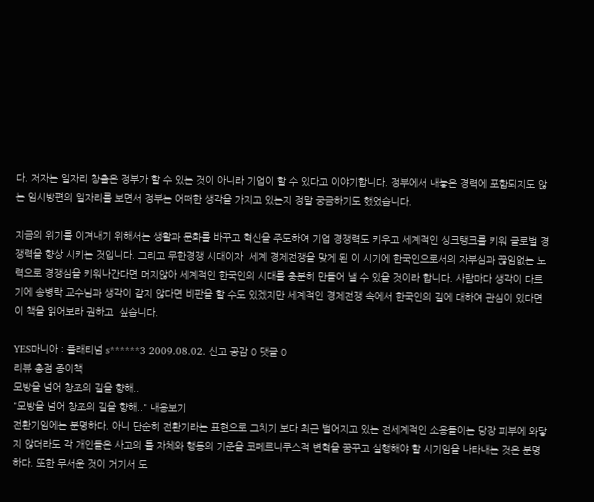다. 저자는 일자리 창출은 정부가 할 수 있는 것이 아니라 기업이 할 수 있다고 이야기합니다. 정부에서 내놓은 경력에 포함되지도 않는 임시방편의 일자리를 보면서 정부는 어떠한 생각을 가지고 있는지 정말 궁금하기도 했었습니다.

지금의 위기를 이겨내기 위해서는 생활과 문화를 바꾸고 혁신을 주도하여 기업 경쟁력도 키우고 세계적인 싱크탱크를 키워 글로벌 경쟁력을 향상 시키는 것입니다. 그리고 무한경쟁 시대이자  세계 경제전쟁을 맞게 된 이 시기에 한국인으로서의 자부심과 끊임없는 노력으로 경쟁심을 키워나간다면 머지않아 세계적인 한국인의 시대를 충분히 만들어 낼 수 있을 것이라 합니다. 사람마다 생각이 다르기에 송병락 교수님과 생각이 같지 않다면 비판을 할 수도 있겠지만 세계적인 경제전쟁 속에서 한국인의 길에 대하여 관심이 있다면 이 책을 읽어보라 권하고  싶습니다.

YES마니아 : 플래티넘 s******3 2009.08.02. 신고 공감 0 댓글 0
리뷰 총점 종이책
모방을 넘어 창조의 길을 향해..
"모방을 넘어 창조의 길을 향해.." 내용보기
전환기임에는 분명하다. 아니 단순히 전환기라는 표현으로 그치기 보다 최근 벌어지고 있는 전세계적인 소용돌이는 당장 피부에 와닿지 않더라도 각 개인들은 사고의 틀 자체와 행동의 기준을 코페르니쿠스적 변혁을 꿈꾸고 실행해야 할 시기임을 나타내는 것은 분명하다. 또한 무서운 것이 거기서 도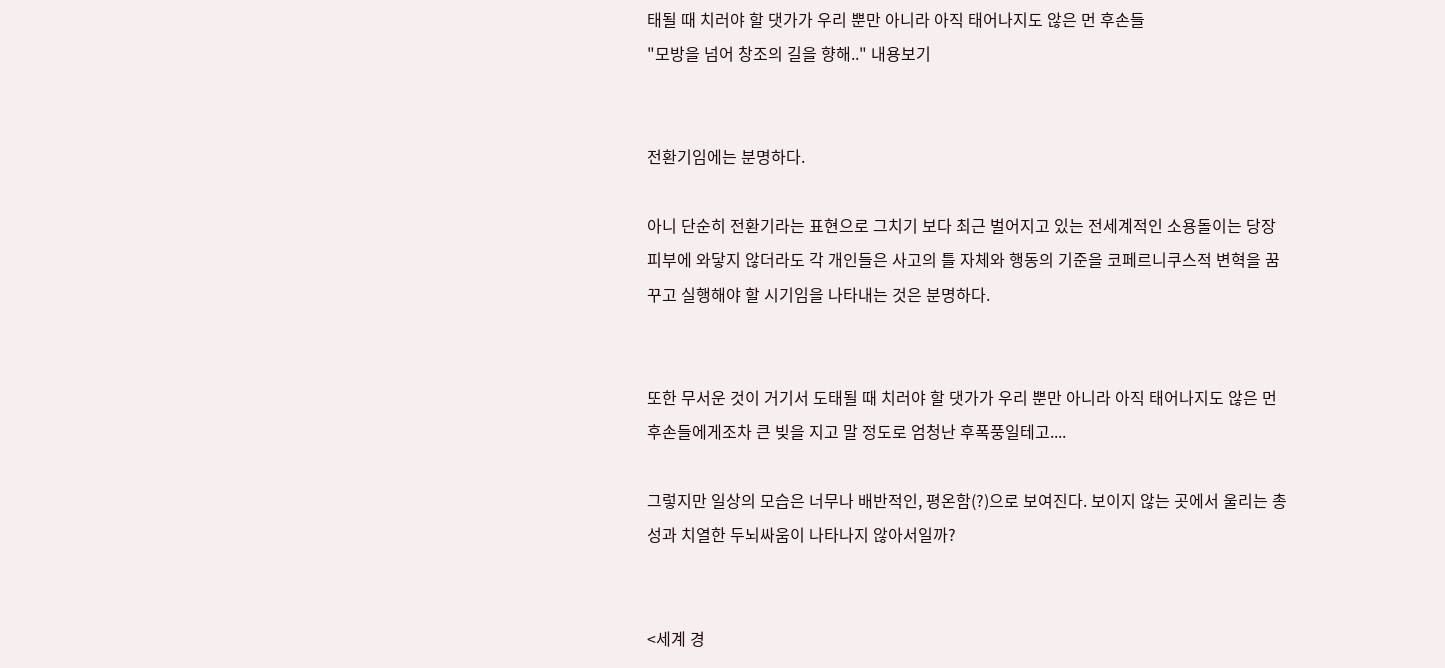태될 때 치러야 할 댓가가 우리 뿐만 아니라 아직 태어나지도 않은 먼 후손들
"모방을 넘어 창조의 길을 향해.." 내용보기


전환기임에는 분명하다.

아니 단순히 전환기라는 표현으로 그치기 보다 최근 벌어지고 있는 전세계적인 소용돌이는 당장 피부에 와닿지 않더라도 각 개인들은 사고의 틀 자체와 행동의 기준을 코페르니쿠스적 변혁을 꿈꾸고 실행해야 할 시기임을 나타내는 것은 분명하다.


또한 무서운 것이 거기서 도태될 때 치러야 할 댓가가 우리 뿐만 아니라 아직 태어나지도 않은 먼 후손들에게조차 큰 빚을 지고 말 정도로 엄청난 후폭풍일테고....

그렇지만 일상의 모습은 너무나 배반적인, 평온함(?)으로 보여진다. 보이지 않는 곳에서 울리는 총성과 치열한 두뇌싸움이 나타나지 않아서일까?


<세계 경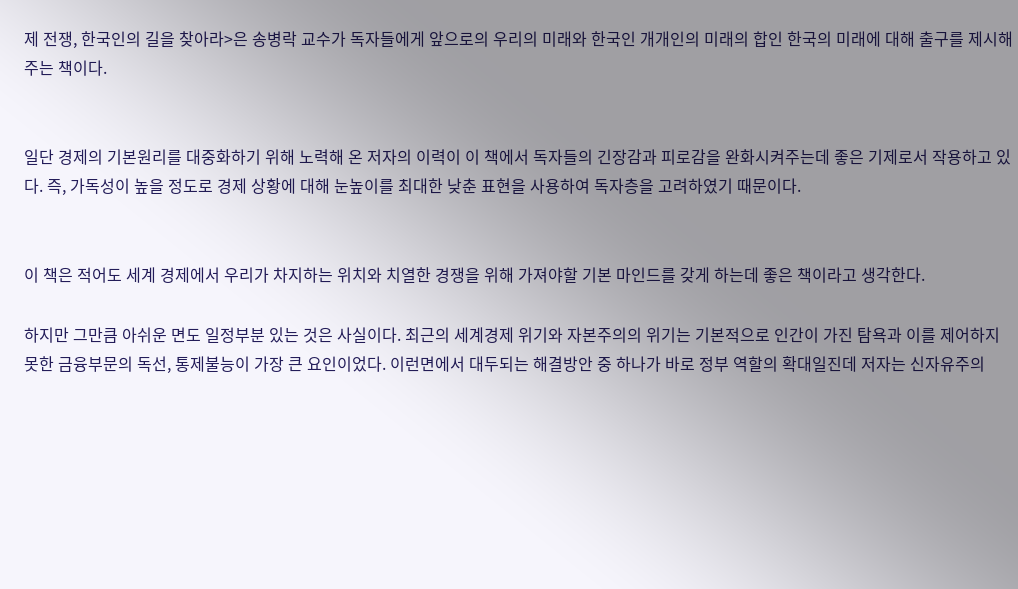제 전쟁, 한국인의 길을 찾아라>은 송병락 교수가 독자들에게 앞으로의 우리의 미래와 한국인 개개인의 미래의 합인 한국의 미래에 대해 출구를 제시해 주는 책이다.


일단 경제의 기본원리를 대중화하기 위해 노력해 온 저자의 이력이 이 책에서 독자들의 긴장감과 피로감을 완화시켜주는데 좋은 기제로서 작용하고 있다. 즉, 가독성이 높을 정도로 경제 상황에 대해 눈높이를 최대한 낮춘 표현을 사용하여 독자층을 고려하였기 때문이다.


이 책은 적어도 세계 경제에서 우리가 차지하는 위치와 치열한 경쟁을 위해 가져야할 기본 마인드를 갖게 하는데 좋은 책이라고 생각한다.

하지만 그만큼 아쉬운 면도 일정부분 있는 것은 사실이다. 최근의 세계경제 위기와 자본주의의 위기는 기본적으로 인간이 가진 탐욕과 이를 제어하지 못한 금융부문의 독선, 통제불능이 가장 큰 요인이었다. 이런면에서 대두되는 해결방안 중 하나가 바로 정부 역할의 확대일진데 저자는 신자유주의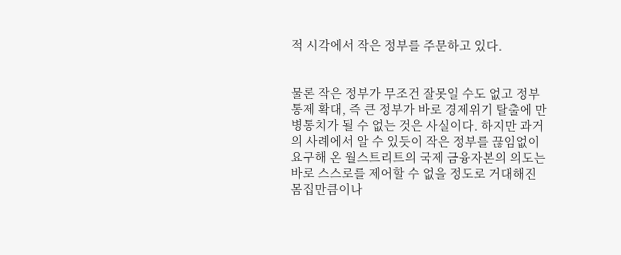적 시각에서 작은 정부를 주문하고 있다.


물론 작은 정부가 무조건 잘못일 수도 없고 정부 통제 확대, 즉 큰 정부가 바로 경제위기 탈출에 만병통치가 될 수 없는 것은 사실이다. 하지만 과거의 사례에서 알 수 있듯이 작은 정부를 끊임없이 요구해 온 월스트리트의 국제 금융자본의 의도는 바로 스스로를 제어할 수 없을 정도로 거대해진 몸집만큼이나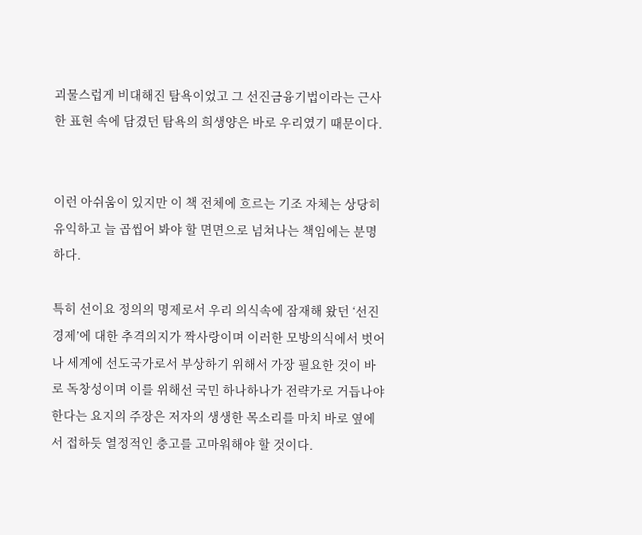괴물스럽게 비대해진 탐욕이었고 그 선진금융기법이라는 근사한 표현 속에 담겼던 탐욕의 희생양은 바로 우리였기 때문이다.


이런 아쉬움이 있지만 이 책 전체에 흐르는 기조 자체는 상당히 유익하고 늘 곱씹어 봐야 할 면면으로 넘쳐나는 책임에는 분명하다.

특히 선이요 정의의 명제로서 우리 의식속에 잠재해 왔던 ‘선진경제’에 대한 추격의지가 짝사랑이며 이러한 모방의식에서 벗어나 세계에 선도국가로서 부상하기 위해서 가장 필요한 것이 바로 독창성이며 이를 위해선 국민 하나하나가 전략가로 거듭나야한다는 요지의 주장은 저자의 생생한 목소리를 마치 바로 옆에서 접하듯 열정적인 충고를 고마워해야 할 것이다.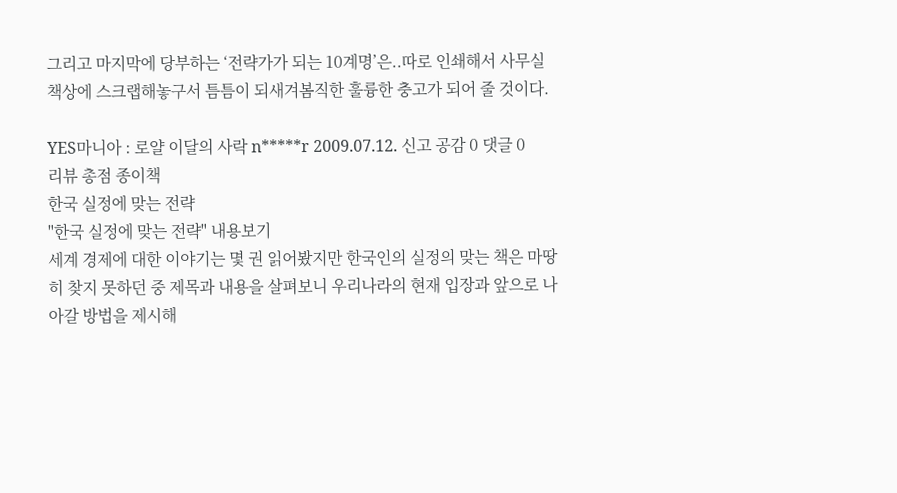그리고 마지막에 당부하는 ‘전략가가 되는 10계명’은..따로 인쇄해서 사무실 책상에 스크랩해놓구서 틈틈이 되새겨봄직한 훌륭한 충고가 되어 줄 것이다.

YES마니아 : 로얄 이달의 사락 n*****r 2009.07.12. 신고 공감 0 댓글 0
리뷰 총점 종이책
한국 실정에 맞는 전략
"한국 실정에 맞는 전략" 내용보기
세계 경제에 대한 이야기는 몇 권 읽어봤지만 한국인의 실정의 맞는 책은 마땅히 찾지 못하던 중 제목과 내용을 살펴보니 우리나라의 현재 입장과 앞으로 나아갈 방법을 제시해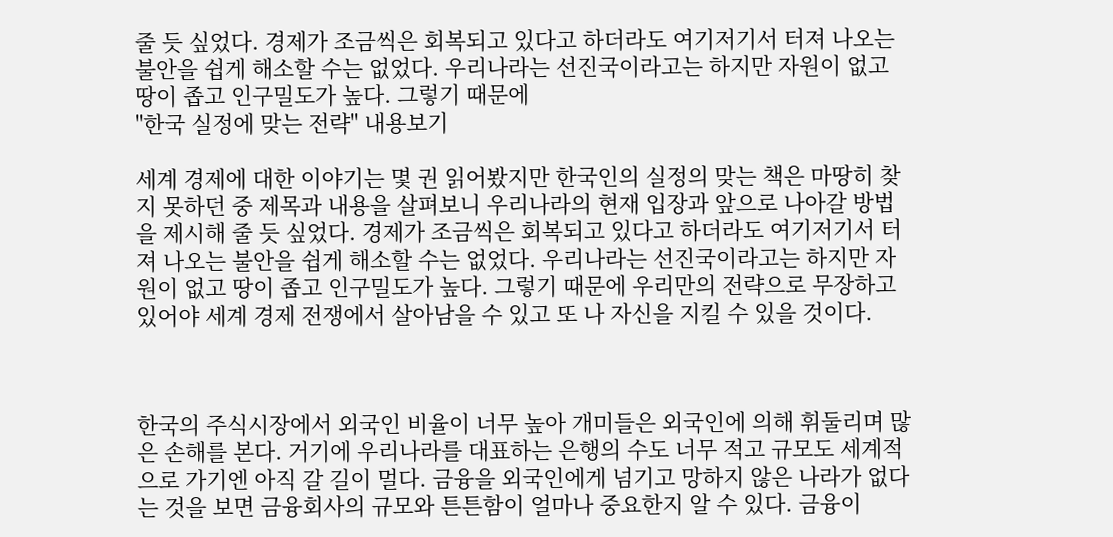줄 듯 싶었다. 경제가 조금씩은 회복되고 있다고 하더라도 여기저기서 터져 나오는 불안을 쉽게 해소할 수는 없었다. 우리나라는 선진국이라고는 하지만 자원이 없고 땅이 좁고 인구밀도가 높다. 그렇기 때문에
"한국 실정에 맞는 전략" 내용보기

세계 경제에 대한 이야기는 몇 권 읽어봤지만 한국인의 실정의 맞는 책은 마땅히 찾지 못하던 중 제목과 내용을 살펴보니 우리나라의 현재 입장과 앞으로 나아갈 방법을 제시해 줄 듯 싶었다. 경제가 조금씩은 회복되고 있다고 하더라도 여기저기서 터져 나오는 불안을 쉽게 해소할 수는 없었다. 우리나라는 선진국이라고는 하지만 자원이 없고 땅이 좁고 인구밀도가 높다. 그렇기 때문에 우리만의 전략으로 무장하고 있어야 세계 경제 전쟁에서 살아남을 수 있고 또 나 자신을 지킬 수 있을 것이다.



한국의 주식시장에서 외국인 비율이 너무 높아 개미들은 외국인에 의해 휘둘리며 많은 손해를 본다. 거기에 우리나라를 대표하는 은행의 수도 너무 적고 규모도 세계적으로 가기엔 아직 갈 길이 멀다. 금융을 외국인에게 넘기고 망하지 않은 나라가 없다는 것을 보면 금융회사의 규모와 튼튼함이 얼마나 중요한지 알 수 있다. 금융이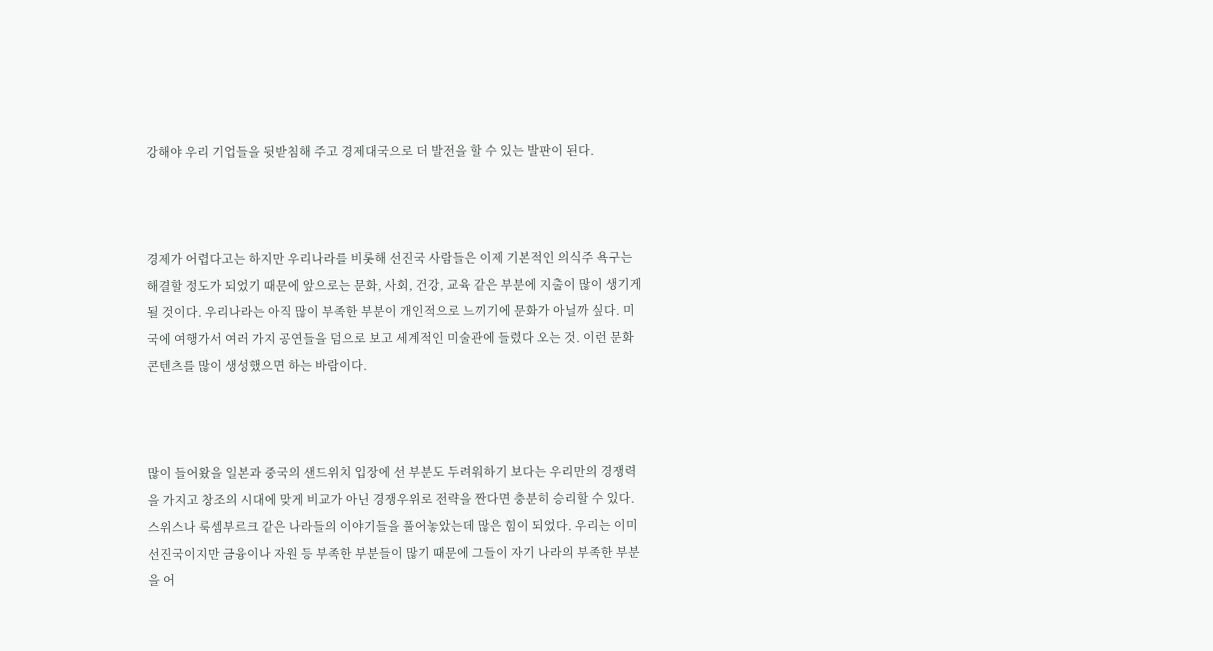강해야 우리 기업들을 뒷받침해 주고 경제대국으로 더 발전을 할 수 있는 발판이 된다.



경제가 어렵다고는 하지만 우리나라를 비롯해 선진국 사람들은 이제 기본적인 의식주 욕구는 해결할 정도가 되었기 때문에 앞으로는 문화, 사회, 건강, 교육 같은 부분에 지출이 많이 생기게 될 것이다. 우리나라는 아직 많이 부족한 부분이 개인적으로 느끼기에 문화가 아닐까 싶다. 미국에 여행가서 여러 가지 공연들을 덤으로 보고 세계적인 미술관에 들렸다 오는 것. 이런 문화 콘텐츠를 많이 생성했으면 하는 바람이다.



많이 들어왔을 일본과 중국의 샌드위치 입장에 선 부분도 두려워하기 보다는 우리만의 경쟁력을 가지고 창조의 시대에 맞게 비교가 아닌 경쟁우위로 전략을 짠다면 충분히 승리할 수 있다. 스위스나 룩셈부르크 같은 나라들의 이야기들을 풀어놓았는데 많은 힘이 되었다. 우리는 이미 선진국이지만 금융이나 자원 등 부족한 부분들이 많기 때문에 그들이 자기 나라의 부족한 부분을 어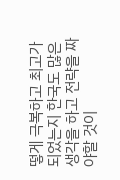떻게 극복하고 최고가 되었는지 한국도 많은 생각을 하고 전략을 짜야할 것이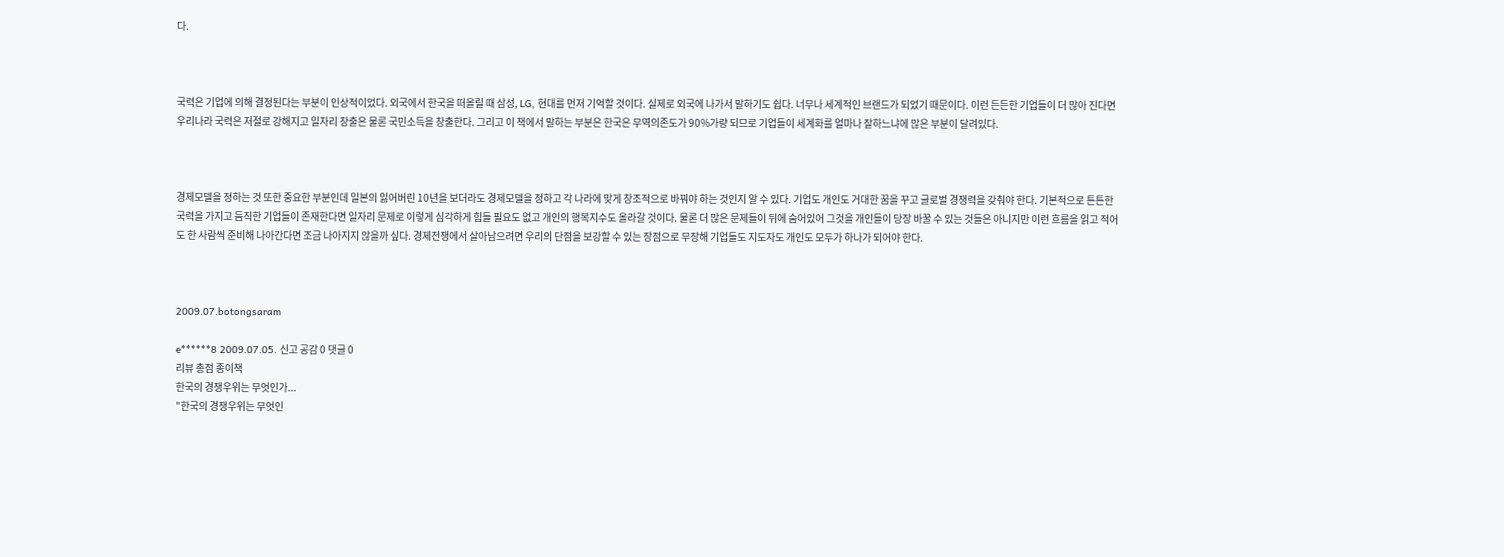다.



국력은 기업에 의해 결정된다는 부분이 인상적이었다. 외국에서 한국을 떠올릴 때 삼성, LG, 현대를 먼저 기억할 것이다. 실제로 외국에 나가서 말하기도 쉽다. 너무나 세계적인 브랜드가 되었기 때문이다. 이런 든든한 기업들이 더 많아 진다면 우리나라 국력은 저절로 강해지고 일자리 창출은 물론 국민소득을 창출한다. 그리고 이 책에서 말하는 부분은 한국은 무역의존도가 90%가량 되므로 기업들이 세계화를 얼마나 잘하느냐에 많은 부분이 달려있다.



경제모델을 정하는 것 또한 중요한 부분인데 일본의 잃어버린 10년을 보더라도 경제모델을 정하고 각 나라에 맞게 창조적으로 바꿔야 하는 것인지 알 수 있다. 기업도 개인도 거대한 꿈을 꾸고 글로벌 경쟁력을 갖춰야 한다. 기본적으로 튼튼한 국력을 가지고 듬직한 기업들이 존재한다면 일자리 문제로 이렇게 심각하게 힘들 필요도 없고 개인의 행복지수도 올라갈 것이다. 물론 더 많은 문제들이 뒤에 숨어있어 그것을 개인들이 당장 바꿀 수 있는 것들은 아니지만 이런 흐름을 읽고 적어도 한 사람씩 준비해 나아간다면 조금 나아지지 않을까 싶다. 경제전쟁에서 살아남으려면 우리의 단점을 보강할 수 있는 장점으로 무장해 기업들도 지도자도 개인도 모두가 하나가 되어야 한다.



2009.07.botongsaram

e******8 2009.07.05. 신고 공감 0 댓글 0
리뷰 총점 종이책
한국의 경쟁우위는 무엇인가...
"한국의 경쟁우위는 무엇인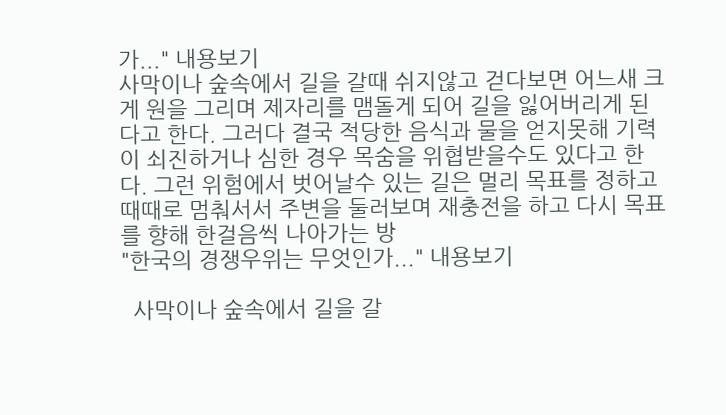가..." 내용보기
사막이나 숲속에서 길을 갈때 쉬지않고 걷다보면 어느새 크게 원을 그리며 제자리를 맴돌게 되어 길을 잃어버리게 된다고 한다. 그러다 결국 적당한 음식과 물을 얻지못해 기력이 쇠진하거나 심한 경우 목숨을 위협받을수도 있다고 한다. 그런 위험에서 벗어날수 있는 길은 멀리 목표를 정하고 때때로 멈춰서서 주변을 둘러보며 재충전을 하고 다시 목표를 향해 한걸음씩 나아가는 방
"한국의 경쟁우위는 무엇인가..." 내용보기

  사막이나 숲속에서 길을 갈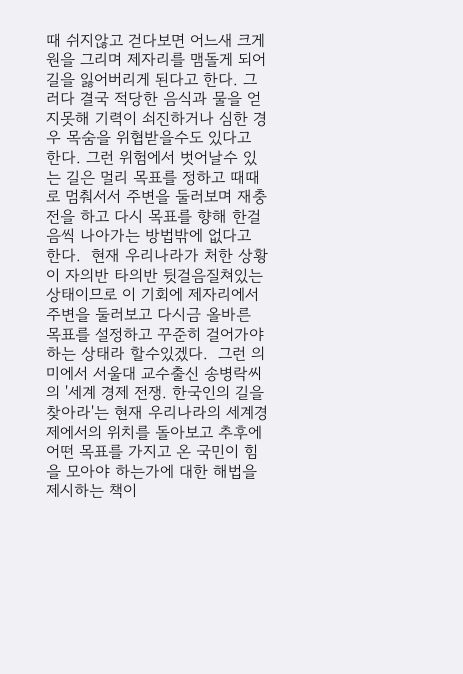때 쉬지않고 걷다보면 어느새 크게 원을 그리며 제자리를 맴돌게 되어 길을 잃어버리게 된다고 한다. 그러다 결국 적당한 음식과 물을 얻지못해 기력이 쇠진하거나 심한 경우 목숨을 위협받을수도 있다고 한다. 그런 위험에서 벗어날수 있는 길은 멀리 목표를 정하고 때때로 멈춰서서 주변을 둘러보며 재충전을 하고 다시 목표를 향해 한걸음씩 나아가는 방법밖에 없다고 한다.  현재 우리나라가 처한 상황이 자의반 타의반 뒷걸음질쳐있는 상태이므로 이 기회에 제자리에서 주변을 둘러보고 다시금 올바른 목표를 설정하고 꾸준히 걸어가야 하는 상태라 할수있겠다.  그런 의미에서 서울대 교수출신 송병락씨의 '세계 경제 전쟁. 한국인의 길을 찾아라'는 현재 우리나라의 세계경제에서의 위치를 돌아보고 추후에 어떤 목표를 가지고 온 국민이 힘을 모아야 하는가에 대한 해법을 제시하는 책이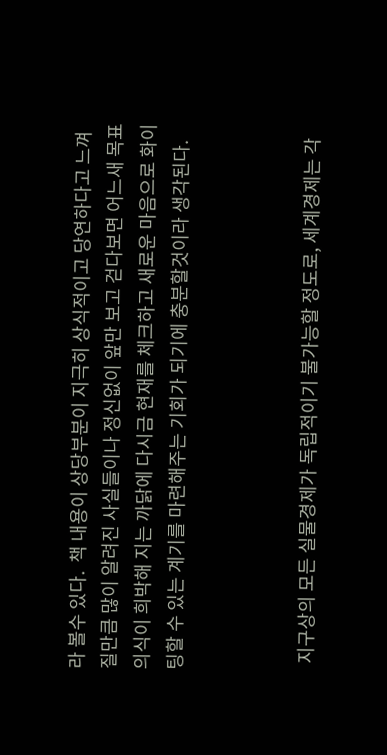라 볼수 있다.  책 내용이 상당부분이 지극히 상식적이고 당연하다고 느껴질만큼 많이 알려진 사실들이나 정신없이 앞만 보고 걷다보면 어느새 목표의식이 희박해 지는 까닭에 다시금 현재를 체크하고 새로운 마음으로 화이팅할 수 있는 계기를 마련해주는 기회가 되기에 충분할것이라 생각된다.



  지구상의 모든 실물경제가 독립적이기 불가능할 정도로, 세계경제는 각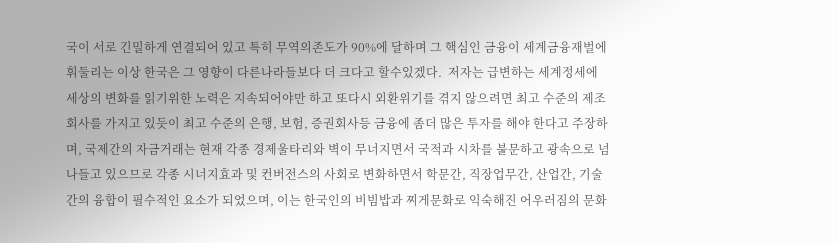국이 서로 긴밀하게 연결되어 있고 특히 무역의존도가 90%에 달하며 그 핵심인 금융이 세계금융재벌에 휘둘리는 이상 한국은 그 영향이 다른나라들보다 더 크다고 할수있겠다.  저자는 급변하는 세계정세에 세상의 변화를 읽기위한 노력은 지속되어야만 하고 또다시 외환위기를 겪지 않으려면 최고 수준의 제조회사를 가지고 있듯이 최고 수준의 은행, 보험, 증권회사등 금융에 좀더 많은 투자를 해야 한다고 주장하며, 국제간의 자금거래는 현재 각종 경제울타리와 벽이 무너지면서 국적과 시차를 불문하고 광속으로 넘나들고 있으므로 각종 시너지효과 및 컨버전스의 사회로 변화하면서 학문간, 직장업무간, 산업간, 기술간의 융합이 필수적인 요소가 되었으며, 이는 한국인의 비빔밥과 찌게문화로 익숙해진 어우러짐의 문화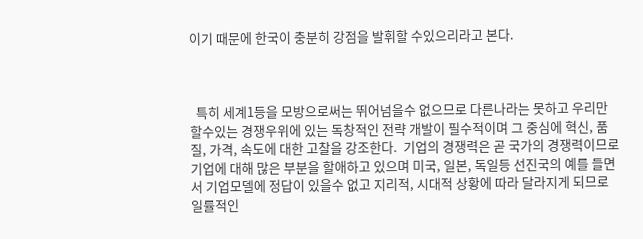이기 때문에 한국이 충분히 강점을 발휘할 수있으리라고 본다.



  특히 세계1등을 모방으로써는 뛰어넘을수 없으므로 다른나라는 못하고 우리만 할수있는 경쟁우위에 있는 독창적인 전략 개발이 필수적이며 그 중심에 혁신, 품질, 가격, 속도에 대한 고찰을 강조한다.  기업의 경쟁력은 곧 국가의 경쟁력이므로 기업에 대해 많은 부분을 할애하고 있으며 미국, 일본, 독일등 선진국의 예를 들면서 기업모델에 정답이 있을수 없고 지리적, 시대적 상황에 따라 달라지게 되므로 일률적인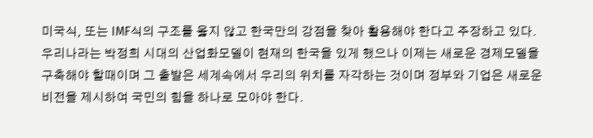미국식, 또는 IMF식의 구조를 옳지 않고 한국만의 강점을 찾아 활용해야 한다고 주장하고 있다.   우리나라는 박정희 시대의 산업화모델이 현재의 한국을 있게 했으나 이제는 새로운 경제모델을 구축해야 할때이며 그 출발은 세계속에서 우리의 위치를 자각하는 것이며 정부와 기업은 새로운 비전을 제시하여 국민의 힘을 하나로 모아야 한다.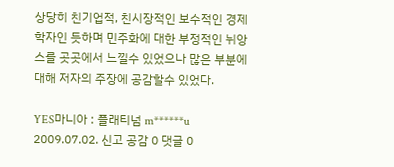상당히 친기업적, 친시장적인 보수적인 경제학자인 듯하며 민주화에 대한 부정적인 뉘앙스를 곳곳에서 느낄수 있었으나 많은 부분에 대해 저자의 주장에 공감할수 있었다.

YES마니아 : 플래티넘 m******u 2009.07.02. 신고 공감 0 댓글 0